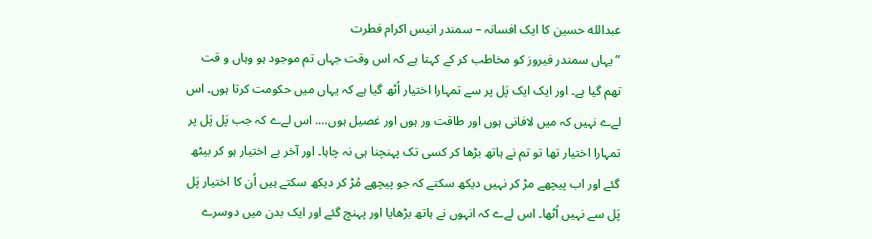عبدالله حسین کا ایک افسانہ – سمندر انیس اکرام فطرت
”یہاں سمندر فیروز کو مخاطب کر کے کہتا ہے کہ اس وقت جہاں تم موجود ہو وہاں و قت تھم گیا ہے۔ اور ایک ایک پَل پر سے تمہارا اختیار اُٹھ گیا ہے کہ یہاں میں حکومت کرتا ہوں۔ اس لےے نہیں کہ میں لافانی ہوں اور طاقت ور ہوں اور غصیل ہوں…. اس لےے کہ جب پَل پَل پر تمہارا اختیار تھا تو تم نے ہاتھ بڑھا کر کسی تک پہنچنا ہی نہ چاہا۔ اور آخر بے اختیار ہو کر بیٹھ گئے اور اب پیچھے مڑ کر نہیں دیکھ سکتے کہ جو پیچھے مُڑ کر دیکھ سکتے ہیں اُن کا اختیار پَل پَل سے نہیں اُٹھا۔ اس لےے کہ انہوں نے ہاتھ بڑھایا اور پہنچ گئے اور ایک بدن میں دوسرے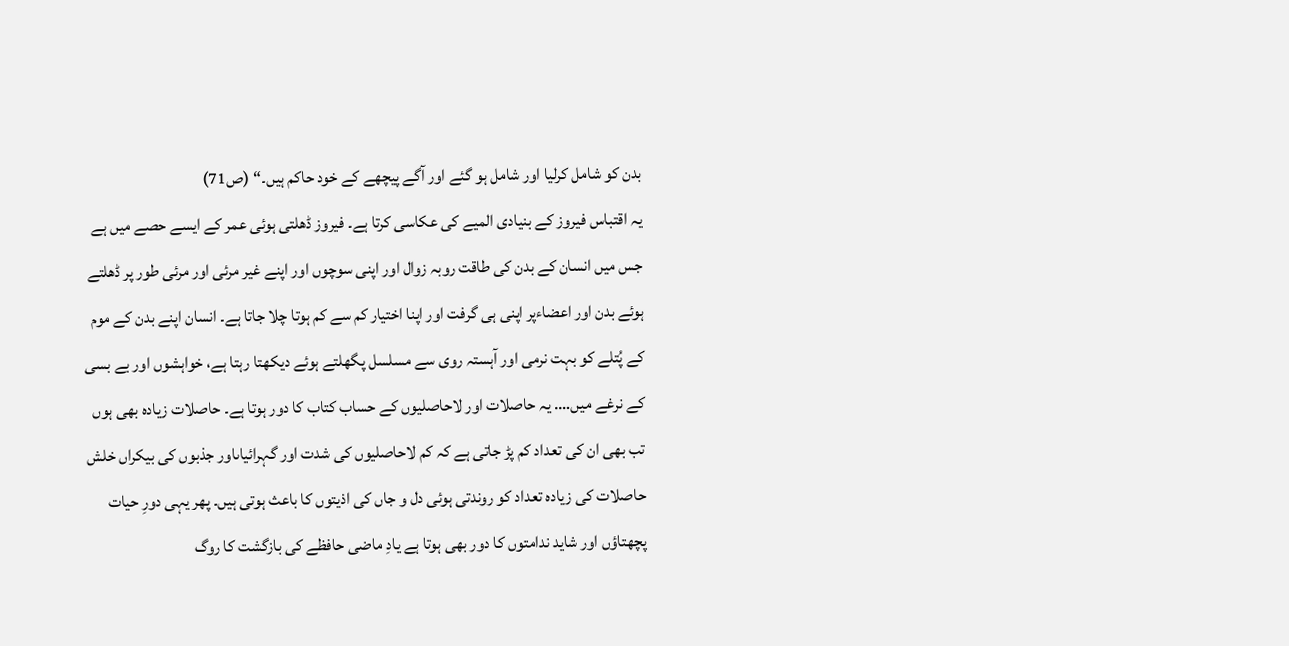بدن کو شامل کرلیا اور شامل ہو گئے اور آگے پیچھے کے خود حاکم ہیں۔“ (ص71)
یہ اقتباس فیروز کے بنیادی المیے کی عکاسی کرتا ہے۔ فیروز ڈھلتی ہوئی عمر کے ایسے حصے میں ہے جس میں انسان کے بدن کی طاقت روبہ زوال اور اپنی سوچوں اور اپنے غیر مرئی اور مرئی طور پر ڈھلتے ہوئے بدن اور اعضاءپر اپنی ہی گرفت اور اپنا اختیار کم سے کم ہوتا چلا جاتا ہے۔ انسان اپنے بدن کے موم کے پُتلے کو بہت نرمی اور آہستہ روی سے مسلسل پگھلتے ہوئے دیکھتا رہتا ہے، خواہشوں اور بے بسی کے نرغے میں…. یہ حاصلات اور لاحاصلیوں کے حساب کتاب کا دور ہوتا ہے۔ حاصلات زیادہ بھی ہوں تب بھی ان کی تعداد کم پڑ جاتی ہے کہ کم لاحاصلیوں کی شدت اور گہرائیاںاور جذبوں کی بیکراں خلش حاصلات کی زیادہ تعداد کو روندتی ہوئی دل و جاں کی اذیتوں کا باعث ہوتی ہیں۔ پھر یہی دورِ حیات پچھتاؤں اور شاید ندامتوں کا دور بھی ہوتا ہے یادِ ماضی حافظے کی بازگشت کا روگ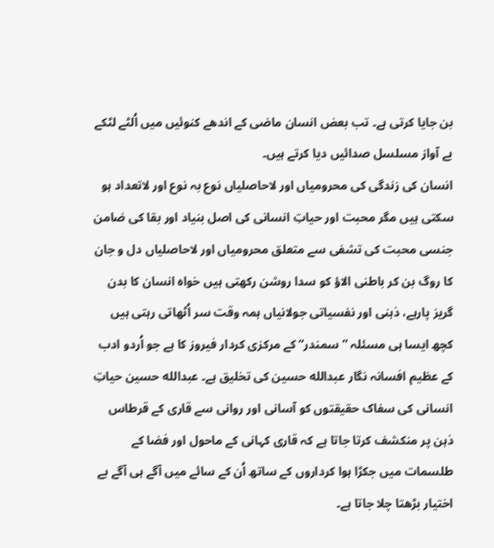بن جایا کرتی ہے۔ تب بعض انسان ماضی کے اندھے کنوئیں میں اُلٹے لٹکے بے آواز مسلسل صدائیں دیا کرتے ہیں۔
انسان کی زندگی کی محرومیاں اور لاحاصلیاں نوع بہ نوع اور لاتعداد ہو سکتی ہیں مگر محبت اور حیاتِ انسانی کی اصل بنیاد اور بقا کی ضامن جنسی محبت کی تشفی سے متعلق محرومیاں اور لاحاصلیاں دل و جان کا روگ بن کر باطنی الاؤ کو سدا روشن رکھتی ہیں خواہ انسان کا بدن گریز پارہے، ذہنی اور نفسیاتی جولانیاں ہمہ وقت سر اُٹھاتی رہتی ہیں کچھ ایسا ہی مسئلہ ”سمندر“ کے مرکزی کردار فیروز کا ہے جو اُردو ادب کے عظیم افسانہ نگار عبدالله حسین کی تخلیق ہے۔ عبدالله حسین حیاتِ انسانی کی سفاک حقیقتوں کو آسانی اور روانی سے قاری کے قرطاس ذہن پر منکشف کرتا جاتا ہے کہ قاری کہانی کے ماحول اور فضا کے طلسمات میں جکڑا ہوا کرداروں کے ساتھ اُن کے سائے میں آگے ہی آگے بے اختیار بڑھتا چلا جاتا ہے۔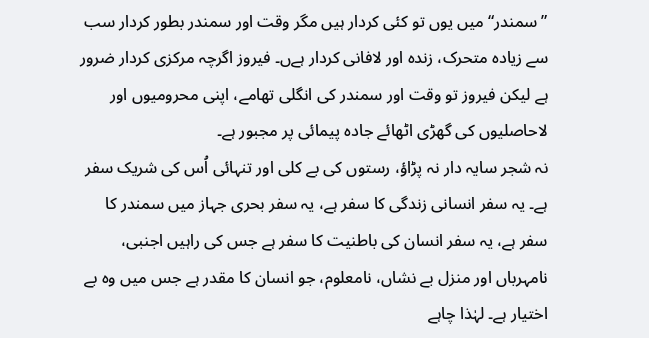”سمندر“ میں یوں تو کئی کردار ہیں مگر وقت اور سمندر بطور کردار سب سے زیادہ متحرک، زندہ اور لافانی کردار ہےں۔ فیروز اگرچہ مرکزی کردار ضرور ہے لیکن فیروز تو وقت اور سمندر کی انگلی تھامے، اپنی محرومیوں اور لاحاصلیوں کی گھڑی اٹھائے جادہ پیمائی پر مجبور ہے۔
نہ شجر سایہ دار نہ پڑاؤ، رستوں کی بے کلی اور تنہائی اُس کی شریک سفر ہے۔ یہ سفر انسانی زندگی کا سفر ہے، یہ سفر بحری جہاز میں سمندر کا سفر ہے، یہ سفر انسان کی باطنیت کا سفر ہے جس کی راہیں اجنبی، نامہرباں اور منزل بے نشاں، نامعلوم، جو انسان کا مقدر ہے جس میں وہ بے اختیار ہے۔ لہٰذا چاہے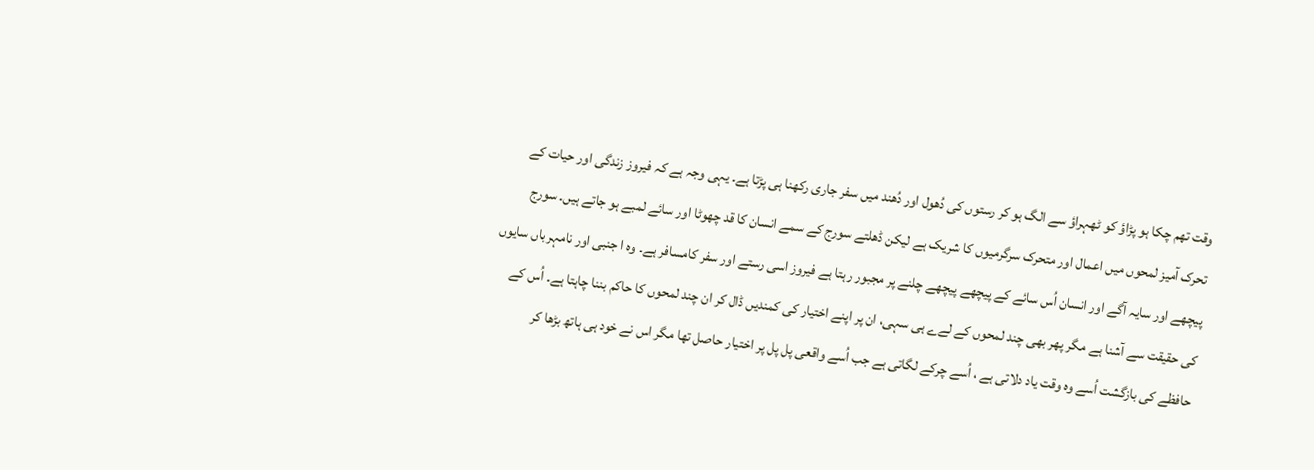وقت تھم چکا ہو پڑاؤ کو ٹھہراؤ سے الگ ہو کر رستوں کی دُھول اور دُھند میں سفر جاری رکھنا ہی پڑتا ہے۔ یہی وجہ ہے کہ فیروز زندگی اور حیات کے تحرک آمیز لمحوں میں اعمال اور متحرک سرگرمیوں کا شریک ہے لیکن ڈھلتے سورج کے سمے انسان کا قد چھوٹا اور سائے لمبے ہو جاتے ہیں۔ سورج پیچھے اور سایہ آگے اور انسان اُس سائے کے پیچھے پیچھے چلنے پر مجبور رہتا ہے فیروز اسی رستے اور سفر کامسافر ہے۔ وہ ا جنبی اور نامہرباں سایوں کی حقیقت سے آشنا ہے مگر پھر بھی چند لمحوں کے لےے ہی سہی، ان پر اپنے اختیار کی کمندیں ڈال کر ان چند لمحوں کا حاکم بننا چاہتا ہے۔ اُس کے حافظے کی بازگشت اُسے وہ وقت یاد دلاتی ہے ، اُسے چرکے لگاتی ہے جب اُسے واقعی پل پل پر اختیار حاصل تھا مگر اس نے خود ہی ہاتھ بڑھا کر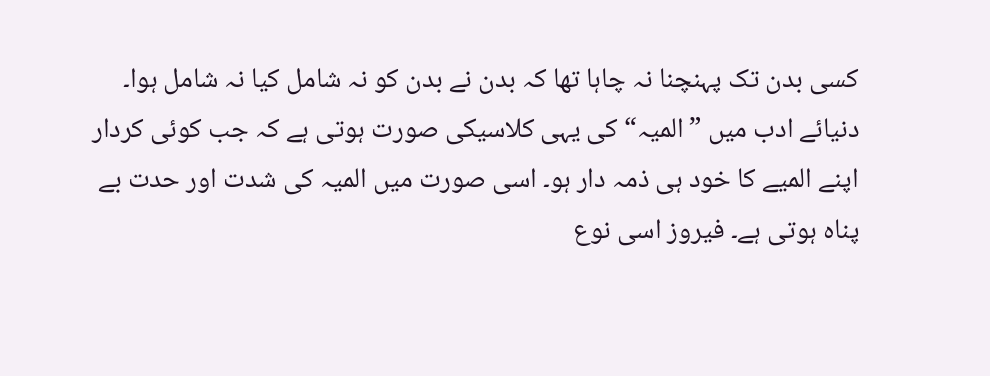کسی بدن تک پہنچنا نہ چاہا تھا کہ بدن نے بدن کو نہ شامل کیا نہ شامل ہوا۔
دنیائے ادب میں ”المیہ“ کی یہی کلاسیکی صورت ہوتی ہے کہ جب کوئی کردار اپنے المیے کا خود ہی ذمہ دار ہو۔ اسی صورت میں المیہ کی شدت اور حدت بے پناہ ہوتی ہے۔ فیروز اسی نوع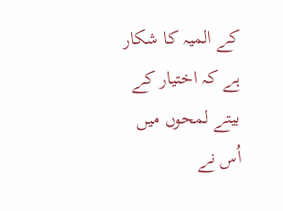کے المیہ کا شکار ہے کہ اختیار کے بیتے لمحوں میں اُس نے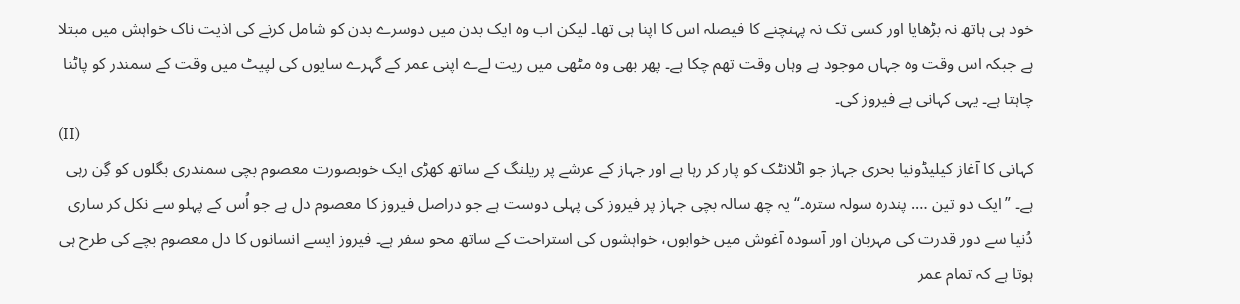خود ہی ہاتھ نہ بڑھایا اور کسی تک نہ پہنچنے کا فیصلہ اس کا اپنا ہی تھا۔ لیکن اب وہ ایک بدن میں دوسرے بدن کو شامل کرنے کی اذیت ناک خواہش میں مبتلا ہے جبکہ اس وقت وہ جہاں موجود ہے وہاں وقت تھم چکا ہے۔ پھر بھی وہ مٹھی میں ریت لےے اپنی عمر کے گہرے سایوں کی لپیٹ میں وقت کے سمندر کو پاٹنا چاہتا ہے۔ یہی کہانی ہے فیروز کی۔
(II)
کہانی کا آغاز کیلیڈونیا بحری جہاز جو اٹلانٹک کو پار کر رہا ہے اور جہاز کے عرشے پر ریلنگ کے ساتھ کھڑی ایک خوبصورت معصوم بچی سمندری بگلوں کو گِن رہی ہے۔ ”ایک دو تین …. پندرہ سولہ سترہ۔“ یہ چھ سالہ بچی جہاز پر فیروز کی پہلی دوست ہے جو دراصل فیروز کا معصوم دل ہے جو اُس کے پہلو سے نکل کر ساری دُنیا سے دور قدرت کی مہربان اور آسودہ آغوش میں خوابوں، خواہشوں کی استراحت کے ساتھ محو سفر ہے۔ فیروز ایسے انسانوں کا دل معصوم بچے کی طرح ہی ہوتا ہے کہ تمام عمر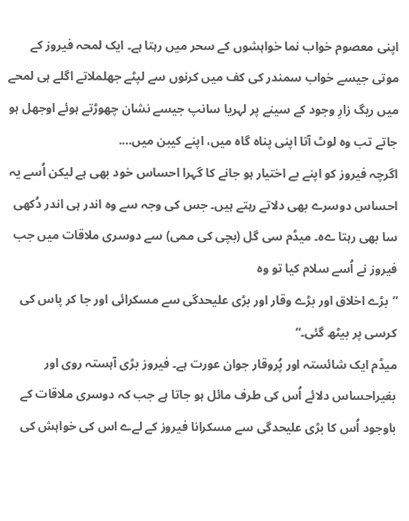اپنی معصوم خواب نما خواہشوں کے سحر میں رہتا ہے۔ ایک لمحہ فیروز کے موتی جیسے خواب سمندر کی کف میں کرنوں سے لپٹے جھلملاتے اگلے ہی لمحے میں ریگ زارِ وجود کے سینے پر لہریا سانپ جیسے نشان چھوڑتے ہوئے اوجھل ہو جاتے تب وہ لوٹ آتا اپنی پناہ گاہ میں، اپنے کیبن میں….
اگرچہ فیروز کو اپنے بے اختیار ہو جانے کا گہرا احساس خود بھی ہے لیکن اُسے یہ احساس دوسرے بھی دلاتے رہتے ہیں۔ جس کی وجہ سے وہ اندر ہی اندر دُکھی سا بھی رہتا ےہ۔ میڈم سی گل (بچی کی ممی) سے دوسری ملاقات میں جب فیروز نے اُسے سلام کیا تو وہ
”بڑے اخلاق اور بڑے وقار اور بڑی علیحدگی سے مسکرائی اور جا کر پاس کی کرسی پر بیٹھ گئی۔“
میڈم ایک شائستہ اور پُروقار جوان عورت ہے۔ فیروز بڑی آہستہ روی اور بغیراحساس دلائے اُس کی طرف مائل ہو جاتا ہے جب کہ دوسری ملاقات کے باوجود اُس کا بڑی علیحدگی سے مسکرانا فیروز کے لےے اس کی خواہش کی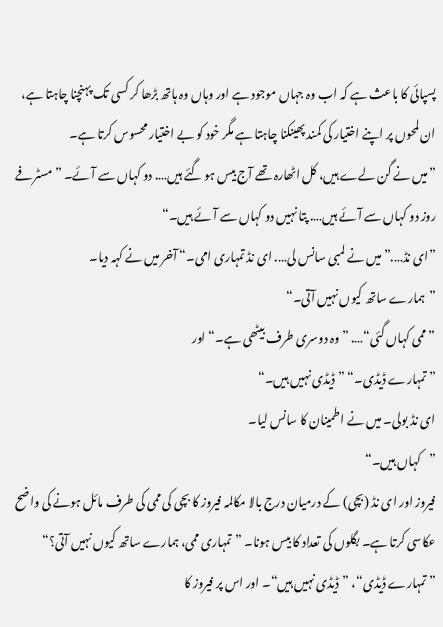پسپائی کا باعث ہے کہ اب وہ جہاں موجود ہے اور وہاں وہ ہاتھ بڑھا کر کسی تک پہنچنا چاہتا ہے، ان لمحوں پر اپنے اختیار کی کمند پھینکنا چاہتا ہے مگر خود کو بے اختیار محسوس کرتا ہے۔
”میں نے گن لےے ہیں، کل اٹھارہ تھے آج بیس ہو گئے ہیں…. دو کہاں سے آئے۔ ”مسٹرفے روز دو کہاں سے آئے ہیں…. پتا نہیں دو کہاں سے آئے ہیں۔“
”ای نڈ….”میں نے لمبی سانس لی…. ای نڈ تمہاری امی۔“ آخر میں نے کہہ دیا۔
”ہمارے ساتھ کیوں نہیں آتی۔“
”ممی کہاں گئی“…. ”وہ دوسری طرف بیٹھی ہے۔“ اور
”تمہارے ڈیڈی۔“ ”ڈیڈی نہیں ہیں۔“
ای نڈ بولی۔ میں نے اطمینان کا سانس لیا۔
”کہاں ہیں۔“
فیروز اور ای نڈ (بچی) کے درمیان درج بالا مکالمہ فیروز کا بچی کی ممی کی طرف مائل ہونے کی واضح عکاسی کرتا ہے۔ بگلوں کی تعداد کا بیس ہونا۔ ”تمہاری ممی، ہمارے ساتھ کیوں نہیں آتی؟“ ”تمہارے ڈیڈی“، ”ڈیڈی نہیں ہیں“۔ اور اس پر فیروز کا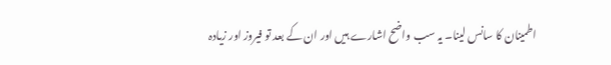اطمینان کا سانس لینا۔ یہ سب واضح اشارے ہیں اور ان کے بعد تو فیروز اور زیادہ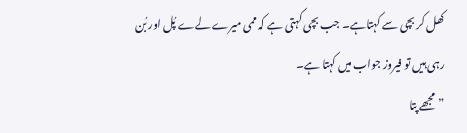کھل کر بچی سے کہتاہے۔ جب بچی کہتی ہے کہ ممی میرے لےے پُل اور بُن رہی ہیں تو فیروز جواب میں کہتا ہے۔
”مجھے پتا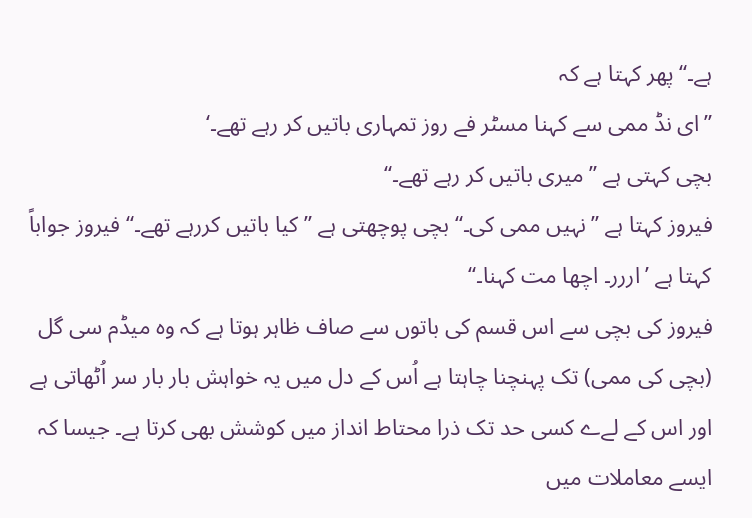ہے۔“ پھر کہتا ہے کہ
”ای نڈ ممی سے کہنا مسٹر فے روز تمہاری باتیں کر رہے تھے۔‘
بچی کہتی ہے ”میری باتیں کر رہے تھے۔“
فیروز کہتا ہے ”نہیں ممی کی۔“ بچی پوچھتی ہے ”کیا باتیں کررہے تھے۔“ فیروز جواباً کہتا ہے ’اررر۔ اچھا مت کہنا۔“
فیروز کی بچی سے اس قسم کی باتوں سے صاف ظاہر ہوتا ہے کہ وہ میڈم سی گل (بچی کی ممی) تک پہنچنا چاہتا ہے اُس کے دل میں یہ خواہش بار بار سر اُٹھاتی ہے اور اس کے لےے کسی حد تک ذرا محتاط انداز میں کوشش بھی کرتا ہے۔ جیسا کہ ایسے معاملات میں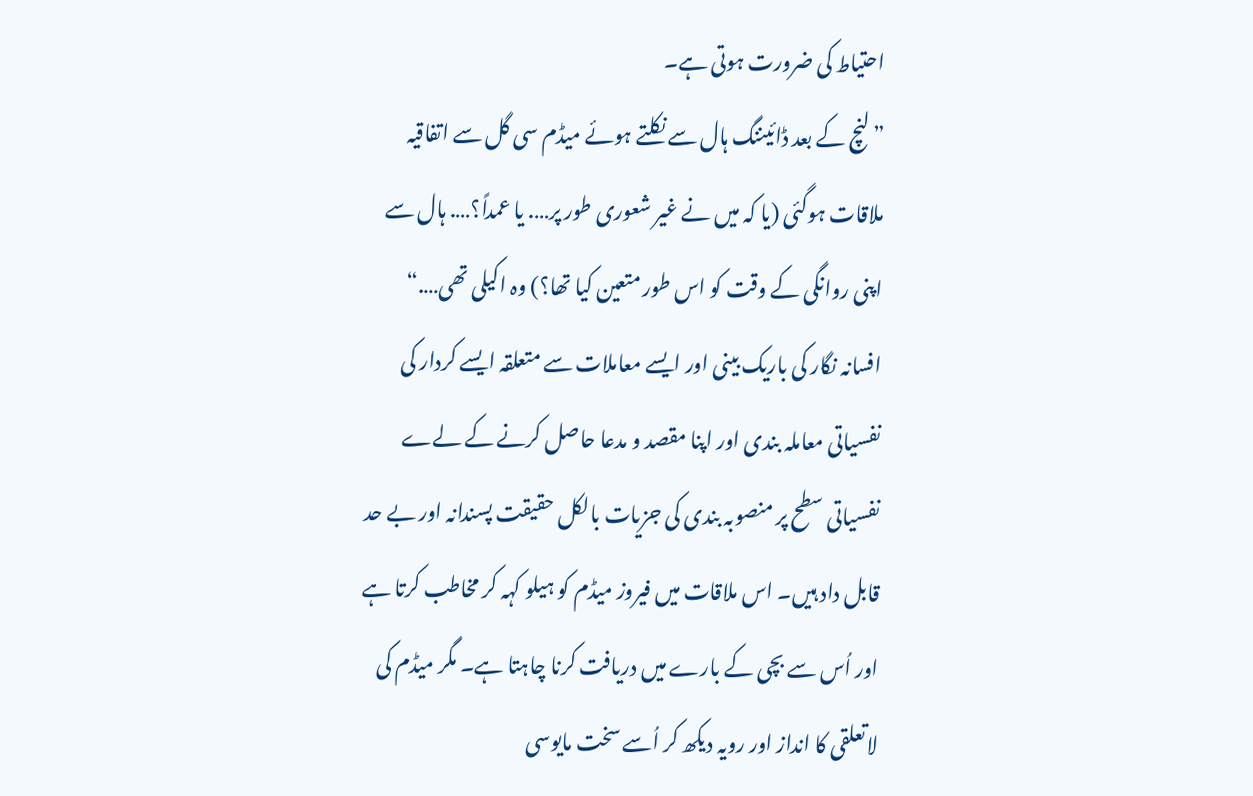احتیاط کی ضرورت ہوتی ہے۔
”لنچ کے بعد ڈائیننگ ہال سے نکلتے ہوئے میڈم سی گل سے اتفاقیہ ملاقات ہوگئی (یا کہ میں نے غیر شعوری طور پر…. یا عمداً؟…. ہال سے اپنی روانگی کے وقت کو اس طور متعین کیا تھا؟) وہ اکیلی تھی….“
افسانہ نگار کی باریک بینی اور ایسے معاملات سے متعلقہ ایسے کردار کی نفسیاتی معاملہ بندی اور اپنا مقصد و مدعا حاصل کرنے کے لےے نفسیاتی سطح پر منصوبہ بندی کی جزیات بالکل حقیقت پسندانہ اور بے حد قابل داد ہیں۔ اس ملاقات میں فیروز میڈم کو ہیلو کہہ کر مخاطب کرتا ہے اور اُس سے بچی کے بارے میں دریافت کرنا چاہتا ہے۔ مگر میڈم کی لاتعلقی کا انداز اور رویہ دیکھ کر اُسے سخت مایوسی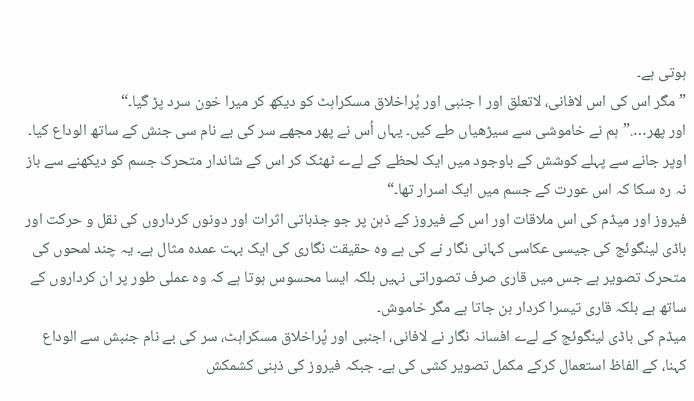ہوتی ہے۔
”مگر اس کی اس لافانی، لاتعلق اور ا جنبی اور پُراخلاق مسکراہٹ کو دیکھ کر میرا خون سرد پڑ گیا۔“
اور پھر….”ہم نے خاموشی سے سیڑھیاں طے کیں۔ یہاں اُس نے پھر مجھے سر کی بے نام سی جنش کے ساتھ الوداع کیا۔ اوپر جانے سے پہلے کوشش کے باوجود میں ایک لحظے کے لےے ٹھٹک کر اس کے شاندار متحرک جسم کو دیکھنے سے باز نہ رہ سکا کہ اس عورت کے جسم میں ایک اسرار تھا۔“
فیروز اور میڈم کی اس ملاقات اور اس کے فیروز کے ذہن پر جو جذباتی اثرات اور دونوں کرداروں کی نقل و حرکت اور باڈی لینگوئج کی جیسی عکاسی کہانی نگار نے کی ہے وہ حقیقت نگاری کی ایک بہت عمدہ مثال ہے۔ یہ چند لمحوں کی متحرک تصویر ہے جس میں قاری صرف تصوراتی نہیں بلکہ ایسا محسوس ہوتا ہے کہ وہ عملی طور پر ان کرداروں کے ساتھ ہے بلکہ قاری تیسرا کردار بن جاتا ہے مگر خاموش۔
میڈم کی باڈی لینگوئج کے لےے افسانہ نگار نے لافانی، اجنبی اور پُراخلاق مسکراہٹ، سر کی بے نام جنبش سے الوداع کہنا، کے الفاظ استعمال کرکے مکمل تصویر کشی کی ہے۔ جبکہ فیروز کی ذہنی کشمکش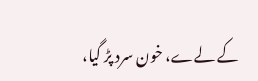کے لےے، خون سرد پڑ گیا،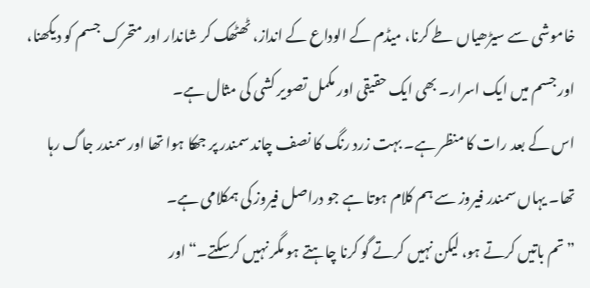خاموشی سے سیڑھیاں طے کرنا، میڈم کے الوداع کے انداز، ٹھٹھک کر شاندار اور متحرک جسم کو دیکھنا، اور جسم میں ایک اسرار۔ بھی ایک حقیقی اور مکمل تصویر کشی کی مثال ہے۔
اس کے بعد رات کا منظر ہے۔ بہت زرد رنگ کا نصف چاند سمندر پر جھکا ہوا تھا اور سمندر جاگ رہا تھا۔ یہاں سمندر فیروز سے ہم کلام ہوتا ہے جو دراصل فیروز کی ہمکلامی ہے۔
”تم باتیں کرتے ہو، لیکن نہیں کرتے گو کرنا چاہتے ہو مگر نہیں کرسکتے۔“ اور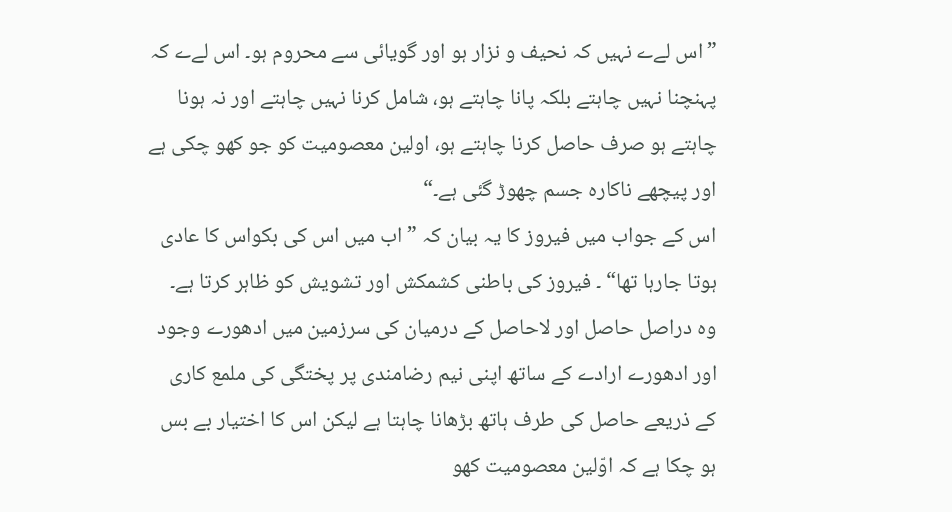”اس لےے نہیں کہ نحیف و نزار ہو اور گویائی سے محروم ہو۔ اس لےے کہ پہنچنا نہیں چاہتے بلکہ پانا چاہتے ہو، شامل کرنا نہیں چاہتے اور نہ ہونا چاہتے ہو صرف حاصل کرنا چاہتے ہو، اولین معصومیت کو جو کھو چکی ہے اور پیچھے ناکارہ جسم چھوڑ گئی ہے۔“
اس کے جواب میں فیروز کا یہ بیان کہ ”اب میں اس کی بکواس کا عادی ہوتا جارہا تھا“ ۔ فیروز کی باطنی کشمکش اور تشویش کو ظاہر کرتا ہے۔ وہ دراصل حاصل اور لاحاصل کے درمیان کی سرزمین میں ادھورے وجود اور ادھورے ارادے کے ساتھ اپنی نیم رضامندی پر پختگی کی ملمع کاری کے ذریعے حاصل کی طرف ہاتھ بڑھانا چاہتا ہے لیکن اس کا اختیار بے بس ہو چکا ہے کہ اوّلین معصومیت کھو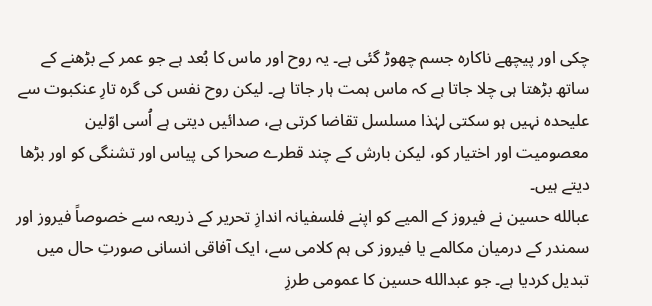چکی اور پیچھے ناکارہ جسم چھوڑ گئی ہے۔ یہ روح اور ماس کا بُعد ہے جو عمر کے بڑھنے کے ساتھ بڑھتا ہی چلا جاتا ہے کہ ماس ہمت ہار جاتا ہے۔ لیکن روح نفس کی گرہ تارِ عنکبوت سے علیحدہ نہیں ہو سکتی لہٰذا مسلسل تقاضا کرتی ہے، صدائیں دیتی ہے اُسی اوّلین معصومیت اور اختیار کو، لیکن بارش کے چند قطرے صحرا کی پیاس اور تشنگی کو اور بڑھا دیتے ہیں۔
عبالله حسین نے فیروز کے المیے کو اپنے فلسفیانہ اندازِ تحریر کے ذریعہ سے خصوصاً فیروز اور سمندر کے درمیان مکالمے یا فیروز کی ہم کلامی سے، ایک آفاقی انسانی صورتِ حال میں تبدیل کردیا ہے۔ جو عبدالله حسین کا عمومی طرزِ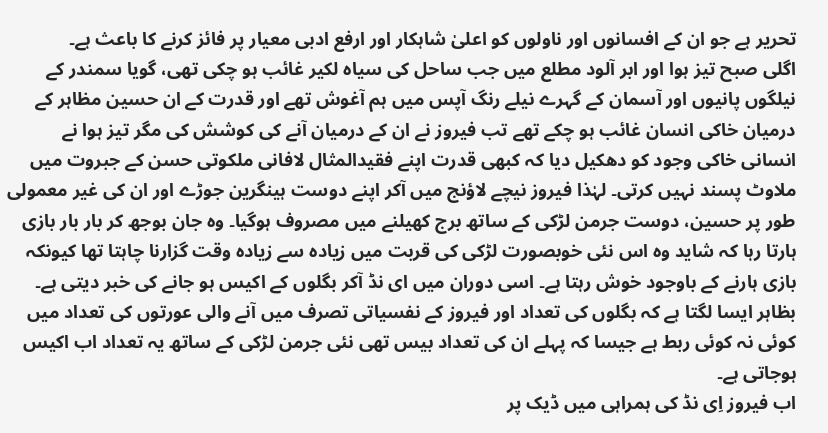تحریر ہے جو ان کے افسانوں اور ناولوں کو اعلیٰ شاہکار اور ارفع ادبی معیار پر فائز کرنے کا باعث ہے۔
اگلی صبح تیز ہوا اور ابر آلود مطلع میں جب ساحل کی سیاہ لکیر غائب ہو چکی تھی، گویا سمندر کے نیلگوں پانیوں اور آسمان کے گہرے نیلے رنگ آپس میں ہم آغوش تھے اور قدرت کے ان حسین مظاہر کے درمیان خاکی انسان غائب ہو چکے تھے تب فیروز نے ان کے درمیان آنے کی کوشش کی مگر تیز ہوا نے انسانی خاکی وجود کو دھکیل دیا کہ کبھی قدرت اپنے فقیدالمثال لافانی ملکوتی حسن کے جبروت میں ملاوٹ پسند نہیں کرتی۔ لہٰذا فیروز نیچے لاؤنج میں آکر اپنے دوست ہینگرین جوڑے اور ان کی غیر معمولی طور پر حسین، دوست جرمن لڑکی کے ساتھ برج کھیلنے میں مصروف ہوگیا۔ وہ جان بوجھ کر بار بار بازی ہارتا رہا کہ شاید وہ اس نئی خوبصورت لڑکی کی قربت میں زیادہ سے زیادہ وقت گزارنا چاہتا تھا کیونکہ بازی ہارنے کے باوجود خوش رہتا ہے۔ اسی دوران میں ای نڈ آکر بگلوں کے اکیس ہو جانے کی خبر دیتی ہے۔ بظاہر ایسا لگتا ہے کہ بگلوں کی تعداد اور فیروز کے نفسیاتی تصرف میں آنے والی عورتوں کی تعداد میں کوئی نہ کوئی ربط ہے جیسا کہ پہلے ان کی تعداد بیس تھی نئی جرمن لڑکی کے ساتھ یہ تعداد اب اکیس ہوجاتی ہے۔
اب فیروز اِی نڈ کی ہمراہی میں ڈیک پر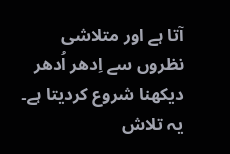آتا ہے اور متلاشی نظروں سے اِدھر اُدھر دیکھنا شروع کردیتا ہے۔ یہ تلاش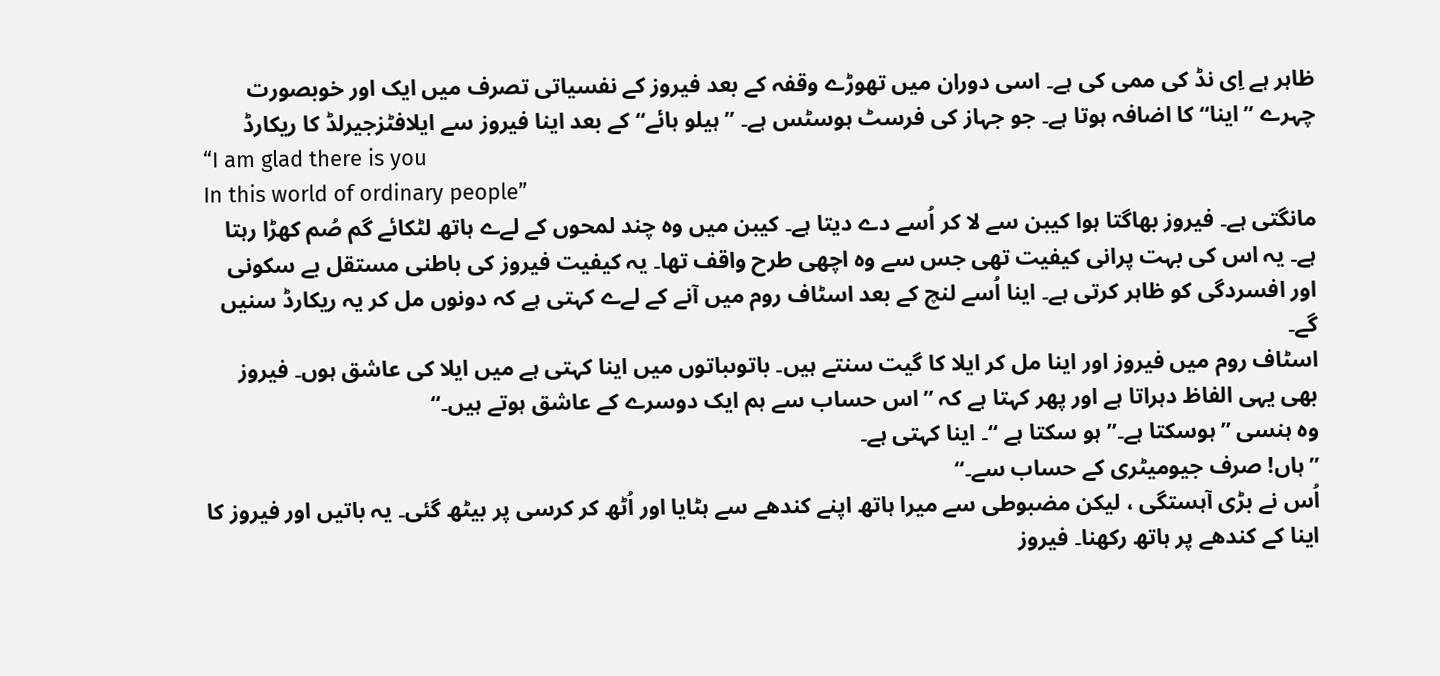ظاہر ہے اِی نڈ کی ممی کی ہے۔ اسی دوران میں تھوڑے وقفہ کے بعد فیروز کے نفسیاتی تصرف میں ایک اور خوبصورت چہرے ”اینا“ کا اضافہ ہوتا ہے۔ جو جہاز کی فرسٹ ہوسٹس ہے۔ ”ہیلو ہائے“ کے بعد اینا فیروز سے ایلافٹزجیرلڈ کا ریکارڈ
“I am glad there is you
In this world of ordinary people”
مانگتی ہے۔ فیروز بھاگتا ہوا کیبن سے لا کر اُسے دے دیتا ہے۔ کیبن میں وہ چند لمحوں کے لےے ہاتھ لٹکائے گم صُم کھڑا رہتا ہے۔ یہ اس کی بہت پرانی کیفیت تھی جس سے وہ اچھی طرح واقف تھا۔ یہ کیفیت فیروز کی باطنی مستقل بے سکونی اور افسردگی کو ظاہر کرتی ہے۔ اینا اُسے لنچ کے بعد اسٹاف روم میں آنے کے لےے کہتی ہے کہ دونوں مل کر یہ ریکارڈ سنیں گے۔
اسٹاف روم میں فیروز اور اینا مل کر ایلا کا گیت سنتے ہیں۔ باتوںباتوں میں اینا کہتی ہے میں ایلا کی عاشق ہوں۔ فیروز بھی یہی الفاظ دہراتا ہے اور پھر کہتا ہے کہ ”اس حساب سے ہم ایک دوسرے کے عاشق ہوتے ہیں۔“
وہ ہنسی ”ہوسکتا ہے۔” ہو سکتا ہے “۔ اینا کہتی ہے۔
”ہاں! صرف جیومیٹری کے حساب سے۔“
اُس نے بڑی آہستگی ، لیکن مضبوطی سے میرا ہاتھ اپنے کندھے سے ہٹایا اور اُٹھ کر کرسی پر بیٹھ گئی۔ یہ باتیں اور فیروز کا اینا کے کندھے پر ہاتھ رکھنا۔ فیروز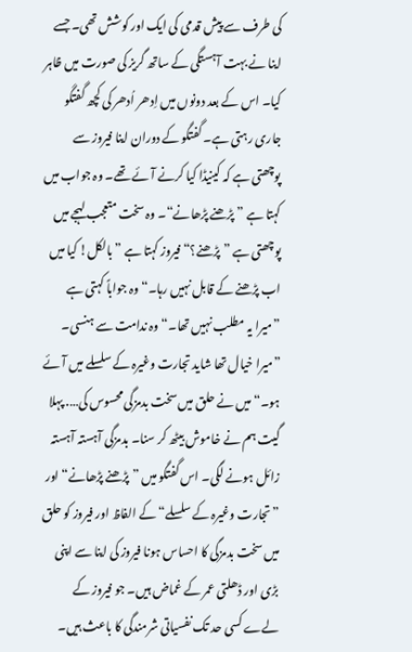کی طرف سے پیش قدمی کی ایک اور کوشش تھی۔ جسے اینا نے بہت آہستگی کے ساتھ گریز کی صورت میں ظاہر کیا۔ اس کے بعد دونوں میں اِدھر اُدھر کی کچھ گفتگو جاری رہتی ہے۔ گفتگو کے دوران اینا فیروز سے پوچھتی ہے کہ کینیڈا کیا کرنے آئے تھے۔ وہ جواب میں کہتا ہے ”پڑھنے پڑھانے“۔ وہ سخت متعجب لہجے میں پوچھتی ہے ”پڑھنے؟“ فیروز کہتا ہے ”بالکل! کیا میں اب پڑھنے کے قابل نہیں رہا۔“ وہ جواباً کہتی ہے ”میرا یہ مطلب نہیں تھا۔“ وہ ندامت سے ہنسی۔ ”میرا خیال تھا شاید تجارت وغیرہ کے سلسلے میں آئے ہو۔“ میں نے حلق میں سخت بدمزگی محسوس کی…. پہلا گیت ہم نے خاموش بیٹھ کر سنا۔ بدمزگی آہستہ آہستہ زائل ہونے لگی۔ اس گفتگو میں ”پڑھنے پڑھانے“ اور ”تجارت وغیرہ کے سلسلے“ کے الفاظ اور فیروز کو حلق میں سخت بدمزگی کا احساس ہونا فیروز کی اینا سے اپنی بڑی اور ڈھلتی عمر کے غماض ہیں۔ جو فیروز کے لےے کسی حد تک نفسیاتی شرمندگی کا باعث ہیں۔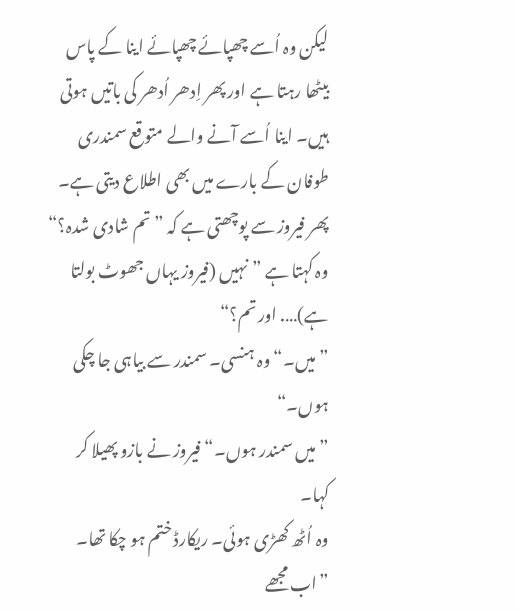لیکن وہ اُسے چھپائے چھپائے اینا کے پاس بیٹھا رہتا ہے اور پھر اِدھر اُدھر کی باتیں ہوتی ہیں۔ اینا اُسے آنے والے متوقع سمندری طوفان کے بارے میں بھی اطلاع دیتی ہے۔ پھر فیروز سے پوچھتی ہے کہ ”تم شادی شدہ؟“ وہ کہتا ہے ”نہیں (فیروز یہاں جھوٹ بولتا ہے)…. اور تم؟“
”میں۔“ وہ ہنسی۔ سمندر سے بیاہی جا چکی ہوں۔“
”میں سمندر ہوں۔“ فیروز نے بازو پھیلا کر کہا۔
وہ اُٹھ کھڑی ہوئی۔ ریکارڈ ختم ہو چکا تھا۔
”اب مجھے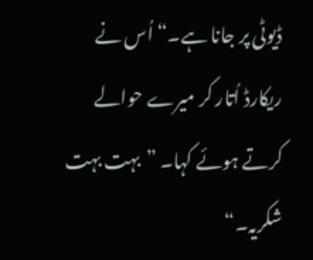ڈیوٹی پر جانا ہے۔“ اُس نے ریکارڈ اُتار کر میرے حوالے کرتے ہوئے کہا۔ ”بہت بہت شکریہ۔“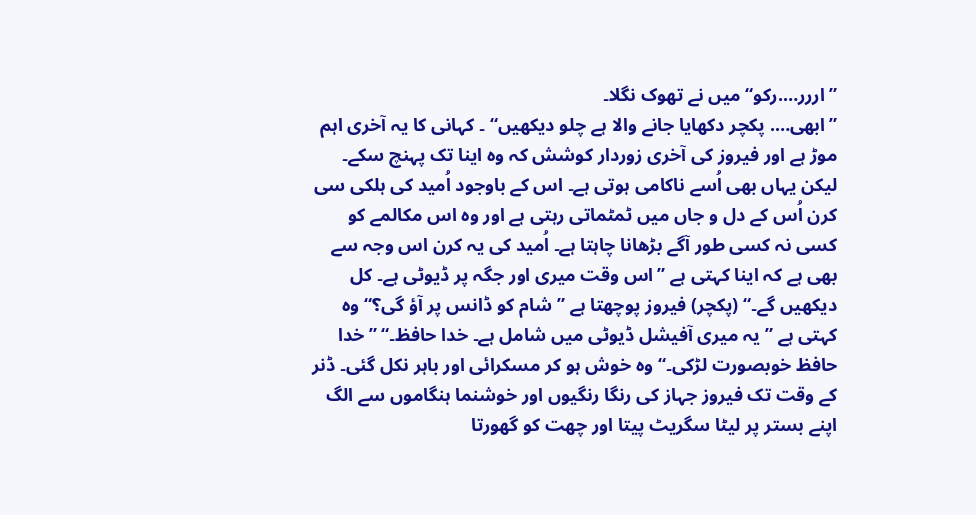”اررر….رکو“ میں نے تھوک نگلا۔
”ابھی…. پکچر دکھایا جانے والا ہے چلو دیکھیں“ ۔ کہانی کا یہ آخری اہم موڑ ہے اور فیروز کی آخری زوردار کوشش کہ وہ اینا تک پہنچ سکے۔ لیکن یہاں بھی اُسے ناکامی ہوتی ہے۔ اس کے باوجود اُمید کی ہلکی سی کرن اُس کے دل و جاں میں ٹمٹماتی رہتی ہے اور وہ اس مکالمے کو کسی نہ کسی طور آگے بڑھانا چاہتا ہے۔ اُمید کی یہ کرن اس وجہ سے بھی ہے کہ اینا کہتی ہے ”اس وقت میری اور جگہ پر ڈیوٹی ہے۔ کل دیکھیں گے۔“ (پکچر) فیروز پوچھتا ہے ”شام کو ڈانس پر آؤ گی؟“ وہ کہتی ہے ”یہ میری آفیشل ڈیوٹی میں شامل ہے۔ خدا حافظ۔“ ”خدا حافظ خوبصورت لڑکی۔“ وہ خوش ہو کر مسکرائی اور باہر نکل گئی۔ ڈنر کے وقت تک فیروز جہاز کی رنگا رنگیوں اور خوشنما ہنگاموں سے الگ اپنے بستر پر لیٹا سگریٹ پیتا اور چھت کو گھورتا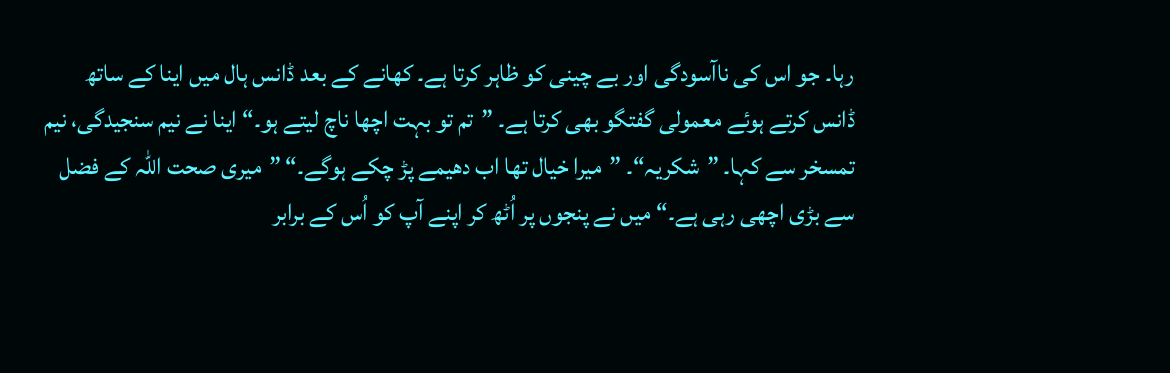رہا۔ جو اس کی ناآسودگی اور بے چینی کو ظاہر کرتا ہے۔ کھانے کے بعد ڈانس ہال میں اینا کے ساتھ ڈانس کرتے ہوئے معمولی گفتگو بھی کرتا ہے۔ ”تم تو بہت اچھا ناچ لیتے ہو۔“ اینا نے نیم سنجیدگی، نیم تمسخر سے کہا۔ ”شکریہ“۔ ”میرا خیال تھا اب دھیمے پڑ چکے ہوگے۔“ ”میری صحت اللہ کے فضل سے بڑی اچھی رہی ہے۔“ میں نے پنجوں پر اُٹھ کر اپنے آپ کو اُس کے برابر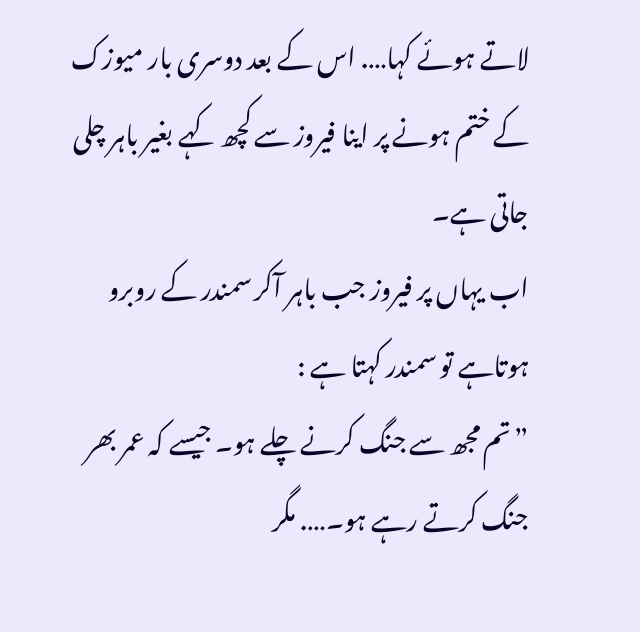لاتے ہوئے کہا…. اس کے بعد دوسری بار میوزک کے ختم ہونے پر اینا فیروز سے کچھ کہے بغیر باہر چلی جاتی ہے۔
اب یہاں پر فیروز جب باہر آکر سمندر کے روبرو ہوتاہے تو سمندر کہتا ہے :
”تم مجھ سے جنگ کرنے چلے ہو۔ جیسے کہ عمر بھر جنگ کرتے رہے ہو۔…. مگر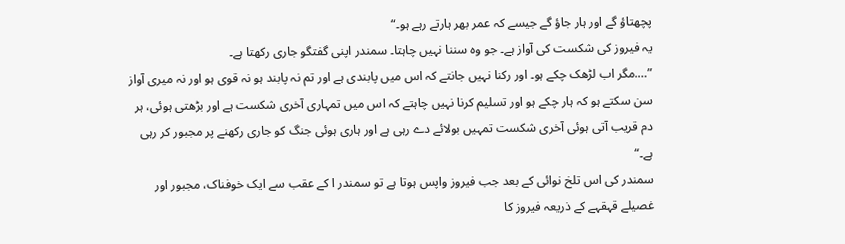پچھتاؤ گے اور ہار جاؤ گے جیسے کہ عمر بھر ہارتے رہے ہو۔“
یہ فیروز کی شکست کی آواز ہے۔ جو وہ سننا نہیں چاہتا۔ سمندر اپنی گفتگو جاری رکھتا ہے۔
”….مگر اب لڑھک چکے ہو۔ اور رکنا نہیں جانتے کہ اس میں پابندی ہے اور تم نہ پابند ہو نہ قوی ہو اور نہ میری آواز سن سکتے ہو کہ ہار چکے ہو اور تسلیم کرنا نہیں چاہتے کہ اس میں تمہاری آخری شکست ہے اور بڑھتی ہوئی، ہر دم قریب آتی ہوئی آخری شکست تمہیں بولائے دے رہی ہے اور ہاری ہوئی جنگ کو جاری رکھنے پر مجبور کر رہی ہے۔“
سمندر کی اس تلخ نوائی کے بعد جب فیروز واپس ہوتا ہے تو سمندر ا کے عقب سے ایک خوفناک، مجبور اور غصیلے قہقہے کے ذریعہ فیروز کا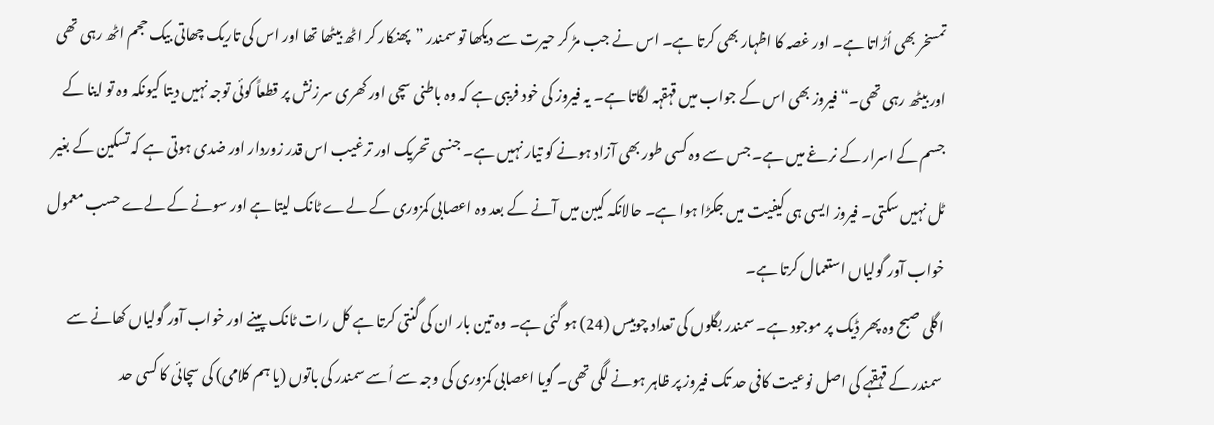تمسخر بھی اُڑاتا ہے۔ اور غصہ کا اظہار بھی کرتا ہے۔ اس نے جب مڑ کر حیرت سے دیکھا تو سمندر ”پھنکار کر اٹھ بیٹھا تھا اور اس کی تاریک چھاتی بیک حجم اٹھ رہی تھی اور بیٹھ رہی تھی۔“ فیروز بھی اس کے جواب میں قہقہہ لگاتا ہے۔ یہ فیروز کی خود فریبی ہے کہ وہ باطنی سچی اور کھری سرزنش پر قطعاً کوئی توجہ نہیں دیتا کیونکہ وہ تو اینا کے جسم کے اسرار کے نرغے میں ہے۔ جس سے وہ کسی طور بھی آزاد ہونے کو تیار نہیں ہے۔ جنسی تحریک اور ترغیب اس قدر زوردار اور ضدی ہوتی ہے کہ تسکین کے بغیر ٹل نہیں سکتی۔ فیروز ایسی ہی کیفیت میں جکڑا ہوا ہے۔ حالانکہ کیبن میں آنے کے بعد وہ اعصابی کمزوری کے لےے ٹانک لیتا ہے اور سونے کے لےے حسب معمول خواب آور گولیاں استعمال کرتا ہے۔
اگلی صبح وہ پھر ڈیک پر موجود ہے۔ سمندر بگلوں کی تعداد چوبیس (24) ہو گئی ہے۔ وہ تین بار ان کی گنتی کرتا ہے کل رات ٹانک پینے اور خواب آور گولیاں کھانے سے سمندر کے قہقہے کی اصل نوعیت کافی حد تک فیروز پر ظاہر ہونے لگی تھی۔ گویا اعصابی کمزوری کی وجہ سے اُسے سمندر کی باتوں (یا ہم کلامی) کی سچائی کا کسی حد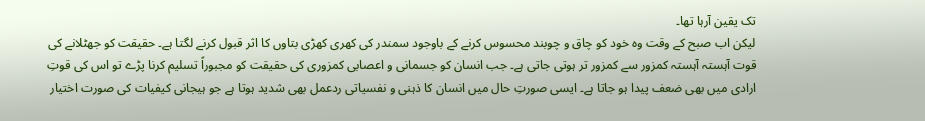تک یقین آرہا تھا۔
لیکن اب صبح کے وقت وہ خود کو چاق و چوبند محسوس کرنے کے باوجود سمندر کی کھری کھڑی بتاوں کا اثر قبول کرنے لگتا ہے۔ حقیقت کو جھٹلانے کی قوت آہستہ آہستہ کمزور سے کمزور تر ہوتی جاتی ہے۔ جب انسان کو جسمانی و اعصابی کمزوری کی حقیقت کو مجبوراً تسلیم کرنا پڑے تو اس کی قوتِ ارادی میں بھی ضعف پیدا ہو جاتا ہے۔ ایسی صورتِ حال میں انسان کا ذہنی و نفسیاتی ردعمل بھی شدید ہوتا ہے جو ہیجانی کیفیات کی صورت اختیار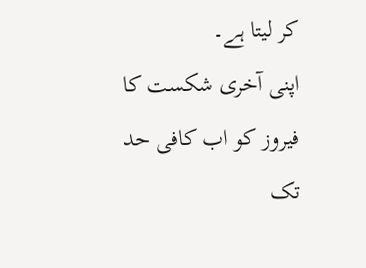کر لیتا ہے۔
اپنی آخری شکست کا فیروز کو اب کافی حد تک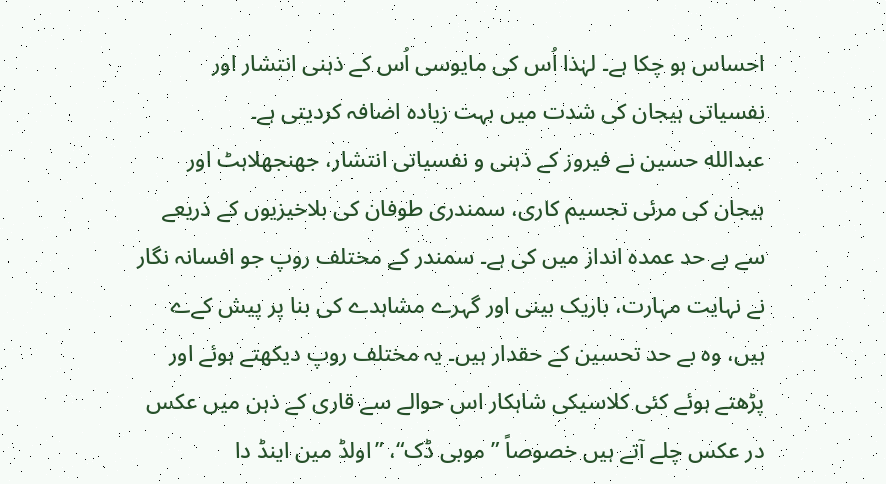احساس ہو چکا ہے۔ لہٰذا اُس کی مایوسی اُس کے ذہنی انتشار اور نفسیاتی ہیجان کی شدت میں بہت زیادہ اضافہ کردیتی ہے۔
عبدالله حسین نے فیروز کے ذہنی و نفسیاتی انتشار، جھنجھلاہٹ اور ہیجان کی مرئی تجسیم کاری، سمندری طوفان کی بلاخیزیوں کے ذریعے سے بے حد عمدہ انداز میں کی ہے۔ سمندر کے مختلف روپ جو افسانہ نگار نے نہایت مہارت، باریک بینی اور گہرے مشاہدے کی بنا پر پیش کےے ہیں، وہ بے حد تحسین کے حقدار ہیں۔ یہ مختلف روپ دیکھتے ہوئے اور پڑھتے ہوئے کئی کلاسیکی شاہکار اس حوالے سے قاری کے ذہن میں عکس در عکس چلے آتے ہیں خصوصاً ”موبی ڈک“، ”اولڈ مین اینڈ دا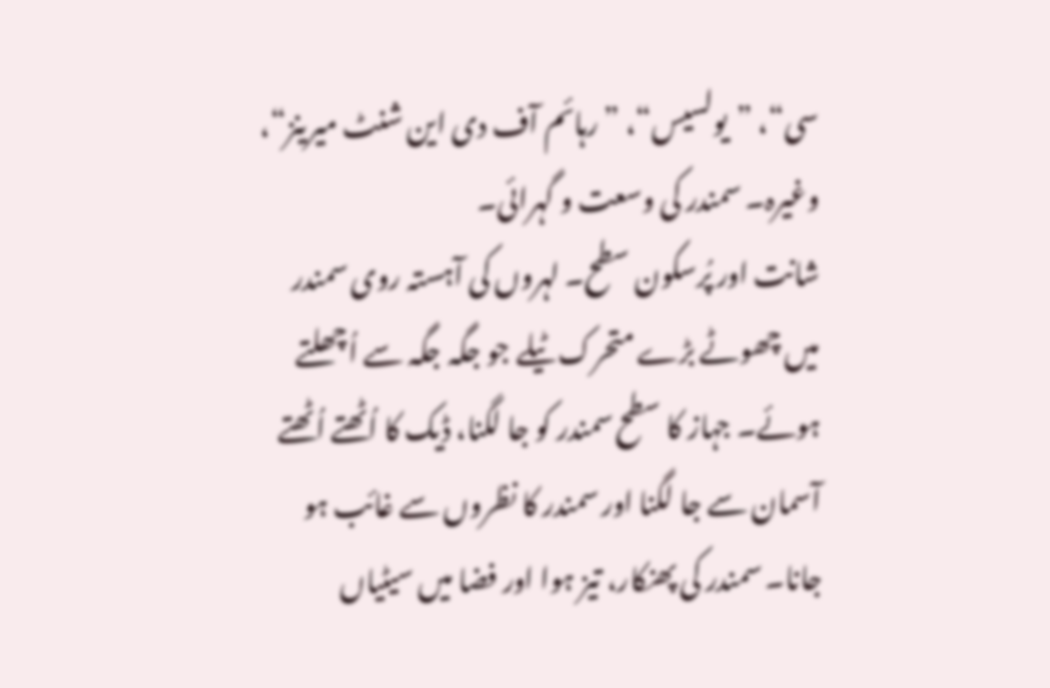سی“، ”یولسیس“، ”رہائم آف دی این شنٹ میرینز“، وغیرہ۔ سمندر کی وسعت و گہرائی۔
شانت اور پُرسکون سطح۔ لہروں کی آہستہ روی سمندر میں چھوٹے بڑے متحرک ٹیلے جو جگہ جگہ سے اُچھلتے ہوئے۔ جہاز کا سطح سمندر کو جا لگنا، ڈیک کا اُٹھتے اُٹھتے آسمان سے جا لگنا اور سمندر کا نظروں سے غائب ہو جانا۔ سمندر کی پھنکار، تیز ہوا اور فضا میں سیٹیاں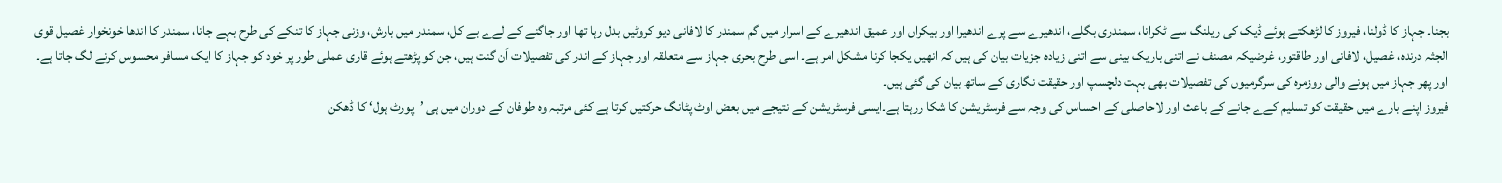بجنا۔ جہاز کا ڈولنا، فیروز کا لڑھکتے ہوئے ڈیک کی ریلنگ سے ٹکرانا، سمندری بگلے، اندھیرے سے پرے اندھیرا اور بیکراں اور عمیق اندھیرے کے اسرار میں گم سمندر کا لافانی دیو کروٹیں بدل رہا تھا اور جاگنے کے لےے بے کل، سمندر میں بارش، وزنی جہاز کا تنکے کی طرح بہے جانا، سمندر کا اندھا خونخوار غصیل قوی الجثہ درندہ، غصیل، لافانی اور طاقتور، غرضیکہ مصنف نے اتنی باریک بینی سے اتنی زیادہ جزیات بیان کی ہیں کہ انھیں یکجا کرنا مشکل امر ہے۔ اسی طرح بحری جہاز سے متعلقہ اور جہاز کے اندر کی تفصیلات اَن گنت ہیں، جن کو پڑھتے ہوئے قاری عملی طور پر خود کو جہاز کا ایک مسافر محسوس کرنے لگ جاتا ہے۔ اور پھر جہاز میں ہونے والی روزمرہ کی سرگرمیوں کی تفصیلات بھی بہت دلچسپ اور حقیقت نگاری کے ساتھ بیان کی گئی ہیں۔
فیروز اپنے بارے میں حقیقت کو تسلیم کےے جانے کے باعث اور لاحاصلی کے احساس کی وجہ سے فرسٹریشن کا شکا ررہتا ہے۔ایسی فرسٹریشن کے نتیجے میں بعض اوٹ پٹانگ حرکتیں کرتا ہے کئی مرتبہ وہ طوفان کے دوران میں ہی ’پورٹ ہول‘ کا ڈھکن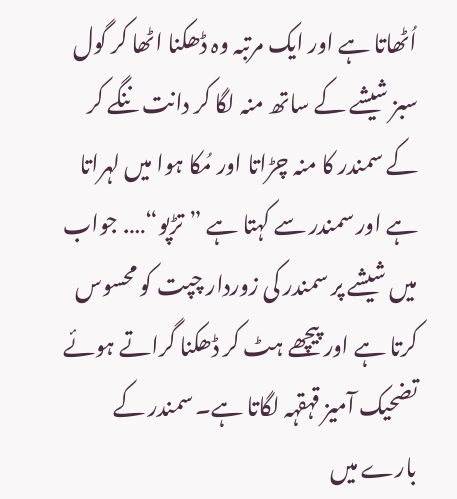اُٹھاتا ہے اور ایک مرتبہ وہ ڈھکنا اٹھا کر گول سبز شیشے کے ساتھ منہ لگا کر دانت ننگے کر کے سمندر کا منہ چڑاتا اور مُکا ہوا میں لہراتا ہے اور سمندر سے کہتا ہے ”تڑپو“…. جواب میں شیشے پر سمندر کی زوردار چپت کو محسوس کرتا ہے اور پیچھے ہٹ کر ڈھکنا گراتے ہوئے تضحیک آمیز قہقہہ لگاتا ہے۔ سمندر کے بارے میں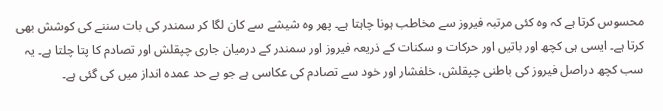محسوس کرتا ہے کہ وہ کئی مرتبہ فیروز سے مخاطب ہونا چاہتا ہے۔ پھر وہ شیشے سے کان لگا کر سمندر کی بات سننے کی کوشش بھی کرتا ہے۔ ایسی ہی کچھ اور باتیں اور حرکات و سکنات کے ذریعہ فیروز اور سمندر کے درمیان جاری چپقلش اور تصادم کا پتا چلتا ہے۔ یہ سب کچھ دراصل فیروز کی باطنی چپقلش، خلفشار اور خود سے تصادم کی عکاسی ہے جو بے حد عمدہ انداز میں کی گئی ہے۔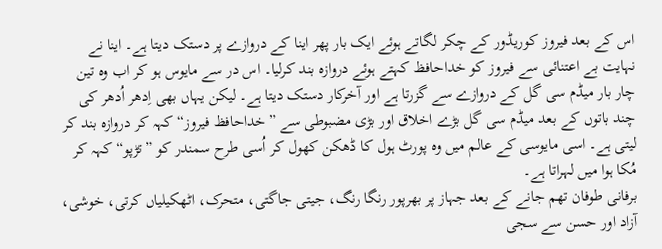اس کے بعد فیروز کوریڈور کے چکر لگاتے ہوئے ایک بار پھر اینا کے دروازے پر دستک دیتا ہے۔ اینا نے نہایت بے اعتنائی سے فیروز کو خداحافظ کہتے ہوئے دروازہ بند کرلیا۔ اس در سے مایوس ہو کر اب وہ تین چار بار میڈم سی گل کے دروازے سے گزرتا ہے اور آخرکار دستک دیتا ہے۔ لیکن یہاں بھی اِدھر اُدھر کی چند باتوں کے بعد میڈم سی گل بڑے اخلاق اور بڑی مضبوطی سے ”خداحافظ فیروز“ کہہ کر دروازہ بند کر لیتی ہے۔ اسی مایوسی کے عالم میں وہ پورٹ ہول کا ڈھکن کھول کر اُسی طرح سمندر کو ”تڑپو“ کہہ کر مُکا ہوا میں لہراتا ہے۔
برفانی طوفان تھم جانے کے بعد جہاز پر بھرپور رنگا رنگ، جیتی جاگتی، متحرک، اٹھکیلیاں کرتی، خوشی، آزاد اور حسن سے سجی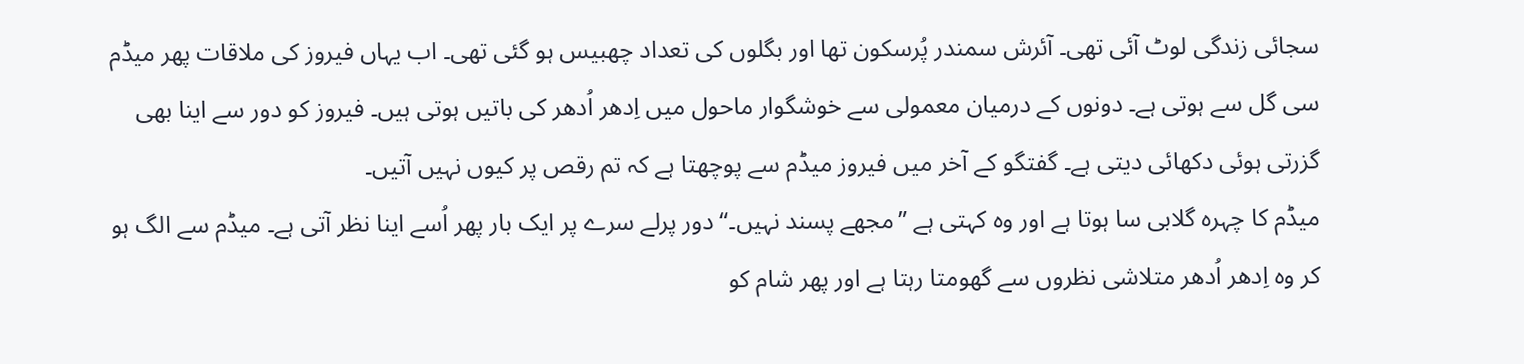سجائی زندگی لوٹ آئی تھی۔ آئرش سمندر پُرسکون تھا اور بگلوں کی تعداد چھبیس ہو گئی تھی۔ اب یہاں فیروز کی ملاقات پھر میڈم سی گل سے ہوتی ہے۔ دونوں کے درمیان معمولی سے خوشگوار ماحول میں اِدھر اُدھر کی باتیں ہوتی ہیں۔ فیروز کو دور سے اینا بھی گزرتی ہوئی دکھائی دیتی ہے۔ گفتگو کے آخر میں فیروز میڈم سے پوچھتا ہے کہ تم رقص پر کیوں نہیں آتیں۔
میڈم کا چہرہ گلابی سا ہوتا ہے اور وہ کہتی ہے ”مجھے پسند نہیں۔“ دور پرلے سرے پر ایک بار پھر اُسے اینا نظر آتی ہے۔ میڈم سے الگ ہو کر وہ اِدھر اُدھر متلاشی نظروں سے گھومتا رہتا ہے اور پھر شام کو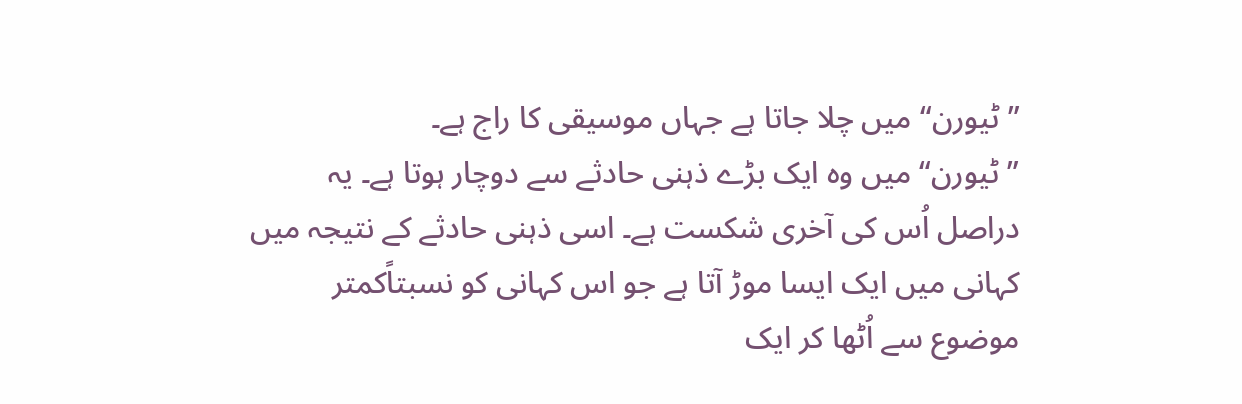”ٹیورن“ میں چلا جاتا ہے جہاں موسیقی کا راج ہے۔
”ٹیورن“ میں وہ ایک بڑے ذہنی حادثے سے دوچار ہوتا ہے۔ یہ دراصل اُس کی آخری شکست ہے۔ اسی ذہنی حادثے کے نتیجہ میں کہانی میں ایک ایسا موڑ آتا ہے جو اس کہانی کو نسبتاًکمتر موضوع سے اُٹھا کر ایک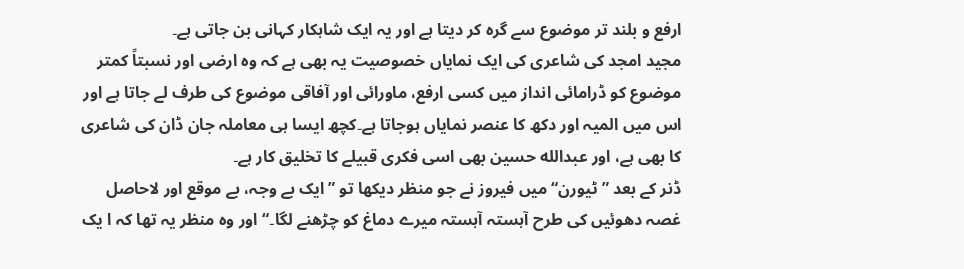ارفع و بلند تر موضوع سے گرہ کر دیتا ہے اور یہ ایک شاہکار کہانی بن جاتی ہے۔
مجید امجد کی شاعری کی ایک نمایاں خصوصیت یہ بھی ہے کہ وہ ارضی اور نسبتاً کمتر موضوع کو ڈرامائی انداز میں کسی ارفع، ماورائی اور آفاقی موضوع کی طرف لے جاتا ہے اور اس میں المیہ اور دکھ کا عنصر نمایاں ہوجاتا ہے۔کچھ ایسا ہی معاملہ جان ڈان کی شاعری کا بھی ہے، اور عبدالله حسین بھی اسی فکری قبیلے کا تخلیق کار ہے۔
ڈنر کے بعد ”ٹیورن“ میں فیروز نے جو منظر دیکھا تو ”ایک بے وجہ، بے موقع اور لاحاصل غصہ دھوئیں کی طرح آہستہ آہستہ میرے دماغ کو چڑھنے لگا۔“اور وہ منظر یہ تھا کہ ا یک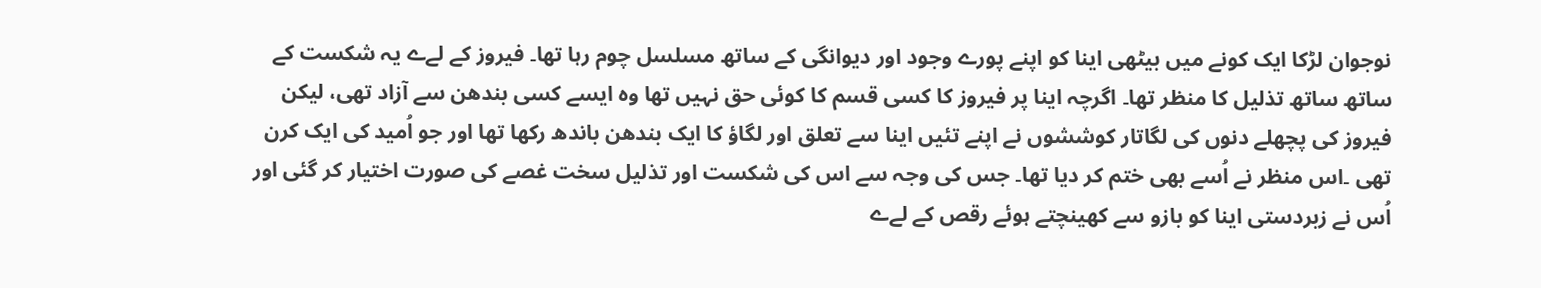نوجوان لڑکا ایک کونے میں بیٹھی اینا کو اپنے پورے وجود اور دیوانگی کے ساتھ مسلسل چوم رہا تھا۔ فیروز کے لےے یہ شکست کے ساتھ ساتھ تذلیل کا منظر تھا۔ اگرچہ اینا پر فیروز کا کسی قسم کا کوئی حق نہیں تھا وہ ایسے کسی بندھن سے آزاد تھی، لیکن فیروز کی پچھلے دنوں کی لگاتار کوششوں نے اپنے تئیں اینا سے تعلق اور لگاؤ کا ایک بندھن باندھ رکھا تھا اور جو اُمید کی ایک کرن تھی ۔اس منظر نے اُسے بھی ختم کر دیا تھا۔ جس کی وجہ سے اس کی شکست اور تذلیل سخت غصے کی صورت اختیار کر گئی اور اُس نے زبردستی اینا کو بازو سے کھینچتے ہوئے رقص کے لےے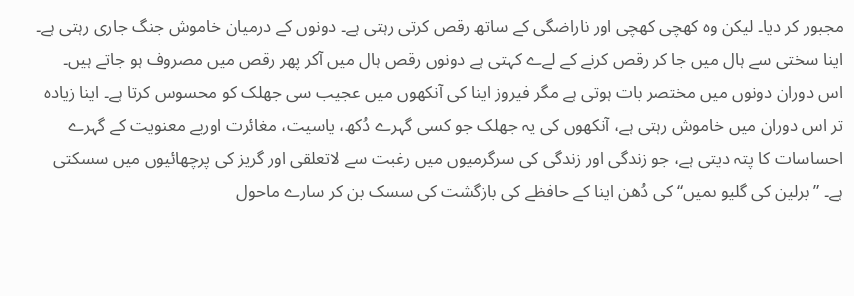مجبور کر دیا۔ لیکن وہ کھچی کھچی اور ناراضگی کے ساتھ رقص کرتی رہتی ہے۔ دونوں کے درمیان خاموش جنگ جاری رہتی ہے۔ اینا سختی سے ہال میں جا کر رقص کرنے کے لےے کہتی ہے دونوں رقص ہال میں آکر پھر رقص میں مصروف ہو جاتے ہیں۔
اس دوران دونوں میں مختصر بات ہوتی ہے مگر فیروز اینا کی آنکھوں میں عجیب سی جھلک کو محسوس کرتا ہے۔ اینا زیادہ تر اس دوران میں خاموش رہتی ہے، آنکھوں کی یہ جھلک جو کسی گہرے دُکھ، یاسیت، مغائرت اوربے معنویت کے گہرے احساسات کا پتہ دیتی ہے، جو زندگی اور زندگی کی سرگرمیوں میں رغبت سے لاتعلقی اور گریز کی پرچھائیوں میں سسکتی ہے۔ ”برلین کی گلیو ںمیں“ کی دُھن اینا کے حافظے کی بازگشت کی سسک بن کر سارے ماحول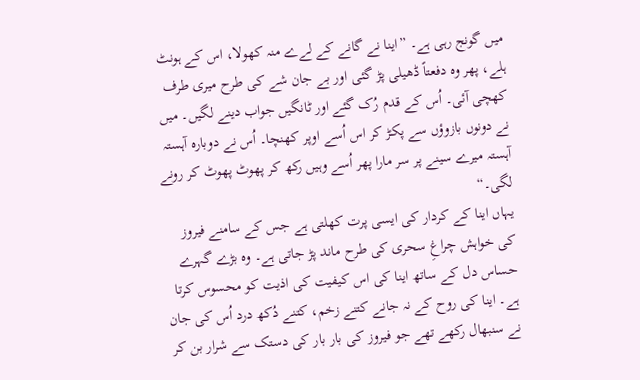میں گونج رہی ہے۔ ”اینا نے گانے کے لےے منہ کھولا، اس کے ہونٹ ہلے، پھر وہ دفعتاً ڈھیلی پڑ گئی اور بے جان شے کی طرح میری طرف کھچی آئی۔ اُس کے قدم رُک گئے اور ٹانگیں جواب دینے لگیں۔ میں نے دونوں بازوؤں سے پکڑ کر اس اُسے اوپر کھنچا۔ اُس نے دوبارہ آہستہ آہستہ میرے سینے پر سر مارا پھر اُسے وہیں رکھ کر پھوٹ پھوٹ کر رونے لگی۔“
یہاں اینا کے کردار کی ایسی پرت کھلتی ہے جس کے سامنے فیروز کی خواہش چراغِ سحری کی طرح ماند پڑ جاتی ہے۔ وہ بڑے گہرے حساس دل کے ساتھ اینا کی اس کیفیت کی اذیت کو محسوس کرتا ہے۔ اینا کی روح کے نہ جانے کتنے زخم، کتنے دُکھ درد اُس کی جان نے سنبھال رکھے تھے جو فیروز کی بار بار کی دستک سے شرار بن کر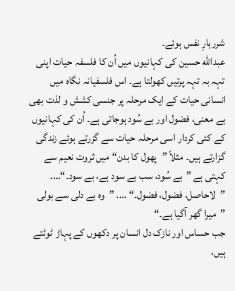شرربارِ نفس ہوئے۔
عبدالله حسین کی کہانیوں میں اُن کا فلسفہ حیات اپنی تہہ بہ تہہ پرتیں کھولتا ہے۔ اس فلسفیانہ نگاہ میں انسانی حیات کے ایک مرحلہ پر جنسی کشش و لذت بھی بے معنی، فضول اور بے سُود ہوجاتی ہے۔ اُن کی کہانیوں کے کئی کردار اسی مرحلہ حیات سے گزرتے ہوئے زندگی گزارتے ہیں۔ مثلاً ”پھول کا بدن“ میں ثروت نعیم سے کہتی ہے ”بے سُود، سب بے سود ہے، بے سود۔“…. ”لاحاصل، فضول، فضول۔“ …. ”وہ بے دلی سے بولی ”میرا گھر آگیا ہے۔“
جب حساس اور نازک دل انسان پر دکھوں کے پہاڑ ٹوٹتے ہیں،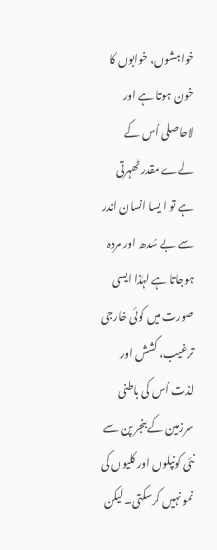خواہشوں، خوابوں کا خون ہوتا ہے اور لاحاصلی اُس کے لےے مقدر ٹھہرتی ہے تو ا یسا انسان اندر سے بے سُدھ اور مردہ ہوجاتا ہے لہٰذا ایسی صورت میں کوئی خارجی ترغیب، کشش اور لذت اُس کی باطنی سرزمین کے بنجر پن سے نئی کونپلوں اور کلیوں کی نمو نہیں کرسکتی۔ لیکن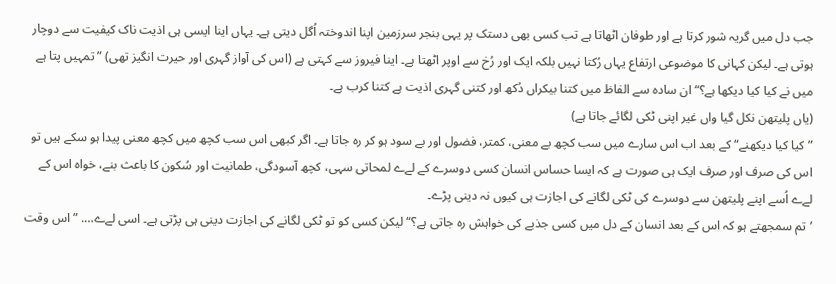جب دل میں گریہ شور کرتا ہے اور طوفان اٹھاتا ہے تب کسی بھی دستک پر یہی بنجر سرزمین اپنا اندوختہ اُگل دیتی ہے۔ یہاں اینا ایسی ہی اذیت ناک کیفیت سے دوچار ہوتی ہے۔ لیکن کہانی کا موضوعی ارتفاع یہاں رُکتا نہیں بلکہ ایک اور رُخ سے اوپر اٹھتا ہے۔ اینا فیروز سے کہتی ہے (اس کی آواز گہری اور حیرت انگیز تھی) ”تمہیں پتا ہے میں نے کیا کیا دیکھا ہے؟“ ان سادہ سے الفاظ میں کتنا بیکراں دُکھ اور کتنی گہری اذیت ہے کتنا کرب ہے۔
(یاں پلیتھن نکل گیا واں غیر اپنی ٹکی لگائے جاتا ہے)
”کیا کیا دیکھنے“ کے بعد اب اس سارے میں سب کچھ بے معنی، کمتر، فضول اور بے سود ہو کر رہ جاتا ہے۔ اگر کبھی اس سب کچھ میں کچھ معنی پیدا ہو سکے ہیں تو اس کی صرف اور صرف ایک ہی صورت ہے کہ ایسا حساس انسان کسی دوسرے کے لےے لمحاتی سہی، کچھ آسودگی، طمانیت اور سُکون کا باعث بنے، خواہ اس کے لےے اُسے اپنے پلیتھن سے دوسرے کی ٹکی لگانے کی اجازت ہی کیوں نہ دینی پڑے۔
’تم سمجھتے ہو کہ اس کے بعد انسان کے دل میں کسی جذبے کی خواہش رہ جاتی ہے؟“ لیکن کسی کو تو ٹکی لگانے کی اجازت دینی ہی پڑتی ہے۔ اسی لےے…. ”اس وقت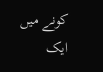کونے میں ایک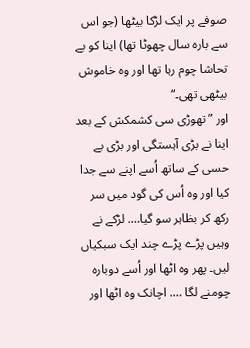صوفے پر ایک لڑکا بیٹھا (جو اس سے بارہ سال چھوٹا تھا) اینا کو بے تحاشا چوم رہا تھا اور وہ خاموش بیٹھی تھی۔“
اور ”تھوڑی سی کشمکش کے بعد اینا نے بڑی آہستگی اور بڑی بے حسی کے ساتھ اُسے اپنے سے جدا کیا اور وہ اُس کی گود میں سر رکھ کر بظاہر سو گیا…. لڑکے نے وہیں پڑے پڑے چند ایک سبکیاں لیں۔ پھر وہ اٹھا اور اُسے دوبارہ چومنے لگا …. اچانک وہ اٹھا اور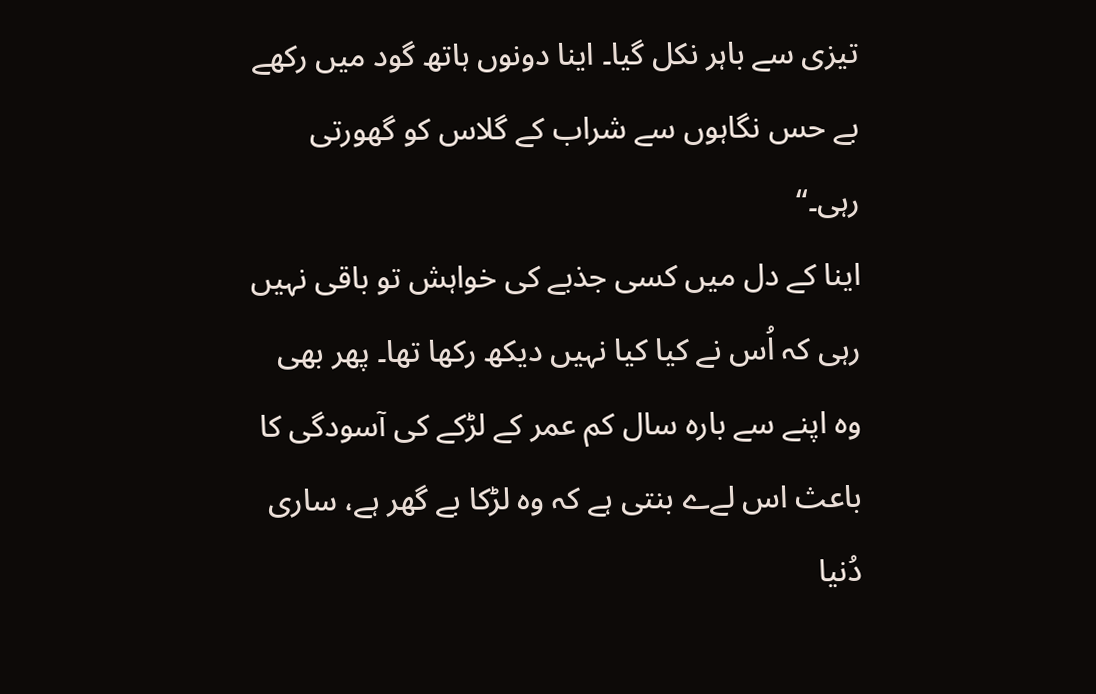تیزی سے باہر نکل گیا۔ اینا دونوں ہاتھ گود میں رکھے بے حس نگاہوں سے شراب کے گلاس کو گھورتی رہی۔“
اینا کے دل میں کسی جذبے کی خواہش تو باقی نہیں رہی کہ اُس نے کیا کیا نہیں دیکھ رکھا تھا۔ پھر بھی وہ اپنے سے بارہ سال کم عمر کے لڑکے کی آسودگی کا باعث اس لےے بنتی ہے کہ وہ لڑکا بے گھر ہے، ساری دُنیا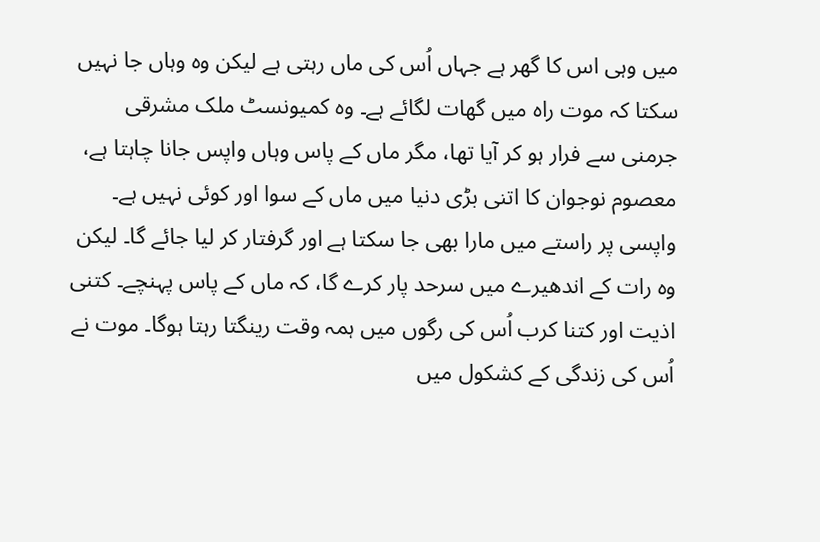میں وہی اس کا گھر ہے جہاں اُس کی ماں رہتی ہے لیکن وہ وہاں جا نہیں سکتا کہ موت راہ میں گھات لگائے ہے۔ وہ کمیونسٹ ملک مشرقی جرمنی سے فرار ہو کر آیا تھا، مگر ماں کے پاس وہاں واپس جانا چاہتا ہے، معصوم نوجوان کا اتنی بڑی دنیا میں ماں کے سوا اور کوئی نہیں ہے۔ واپسی پر راستے میں مارا بھی جا سکتا ہے اور گرفتار کر لیا جائے گا۔ لیکن وہ رات کے اندھیرے میں سرحد پار کرے گا، کہ ماں کے پاس پہنچے۔ کتنی اذیت اور کتنا کرب اُس کی رگوں میں ہمہ وقت رینگتا رہتا ہوگا۔ موت نے اُس کی زندگی کے کشکول میں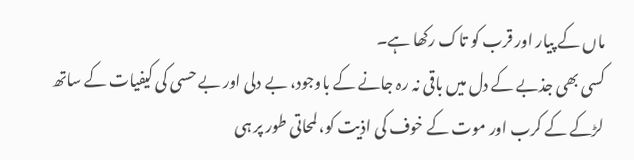ماں کے پیار اور قرب کو تاک رکھا ہے۔
کسی بھی جذبے کے دل میں باقی نہ رہ جانے کے باوجود، بے دلی اور بے حسی کی کیفیات کے ساتھ لڑکے کے کرب اور موت کے خوف کی اذیت کو، لمحاتی طور پر ہی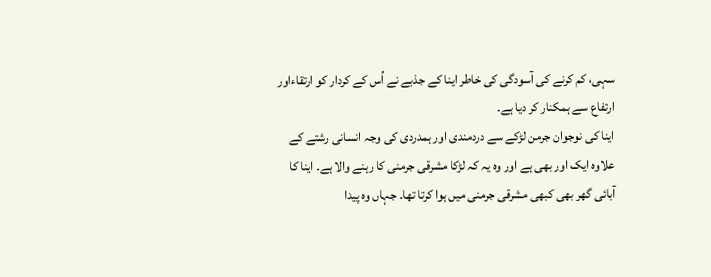سہی، کم کرنے کی آسودگی کی خاطر اینا کے جذبے نے اُس کے کردار کو ارتقاءاور ارتفاع سے ہمکنار کر دیا ہے۔
اینا کی نوجوان جرمن لڑکے سے دردمندی اور ہمدردی کی وجہ انسانی رشتے کے علاوہ ایک اور بھی ہے اور وہ یہ کہ لڑکا مشرقی جرمنی کا رہنے والا ہے۔ اینا کا آبائی گھر بھی کبھی مشرقی جرمنی میں ہوا کرتا تھا۔ جہاں وہ پیدا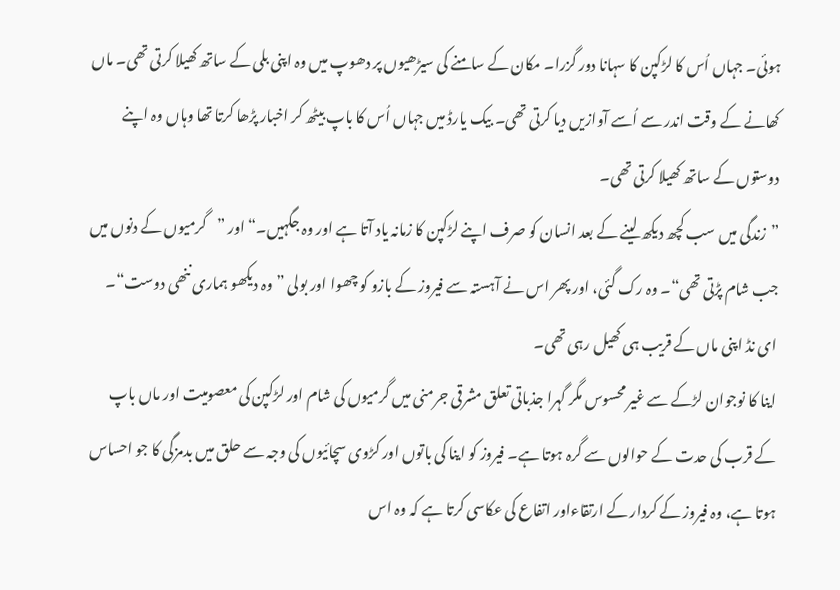ہوئی۔ جہاں اُس کا لڑکپن کا سہانا دور گزرا۔ مکان کے سامنے کی سیڑھیوں پر دھوپ میں وہ اپنی بلی کے ساتھ کھیلا کرتی تھی۔ ماں کھانے کے وقت اندر سے اُسے آوازیں دیا کرتی تھی۔ بیک یارڈ میں جہاں اُس کا باپ بیٹھ کر اخبار پڑھا کرتا تھا وہاں وہ اپنے دوستوں کے ساتھ کھیلا کرتی تھی۔
”زندگی میں سب کچھ دیکھ لینے کے بعد انسان کو صرف اپنے لڑکپن کا زمانہ یاد آتا ہے اور وہ جگہیں۔“ اور ”گرمیوں کے دنوں میں جب شام پڑتی تھی“۔ وہ رک گئی، اور پھر اس نے آہستہ سے فیروز کے بازو کو چھوا اور بولی ”وہ دیکھو ہماری ننھی دوست“۔ ای نڈ اپنی ماں کے قریب ہی کھیل رہی تھی۔
اینا کا نوجوان لڑکے سے غیر محسوس مگر گہرا جذباتی تعلق مشرقی جرمنی میں گرمیوں کی شام اور لڑکپن کی معصومیت اور ماں باپ کے قرب کی حدت کے حوالوں سے گرہ ہوتا ہے۔ فیروز کو اینا کی باتوں اور کڑوی سچائیوں کی وجہ سے حلق میں بدمزگی کا جو احساس ہوتا ہے، وہ فیروز کے کردار کے ارتقاءاور اتفاع کی عکاسی کرتا ہے کہ وہ اس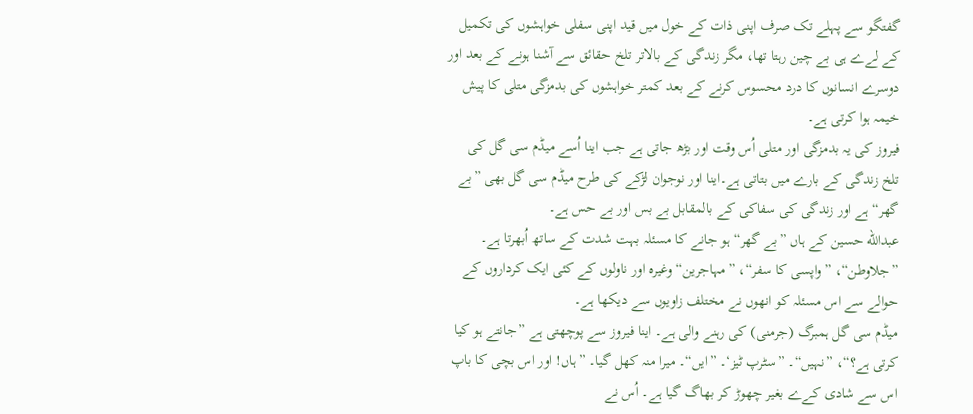گفتگو سے پہلے تک صرف اپنی ذات کے خول میں قید اپنی سفلی خواہشوں کی تکمیل کے لےے ہی بے چین رہتا تھا، مگر زندگی کے بالاتر تلخ حقائق سے آشنا ہونے کے بعد اور دوسرے انسانوں کا درد محسوس کرنے کے بعد کمتر خواہشوں کی بدمزگی متلی کا پیش خیمہ ہوا کرتی ہے۔
فیروز کی یہ بدمزگی اور متلی اُس وقت اور بڑھ جاتی ہے جب اینا اُسے میڈم سی گل کی تلخ زندگی کے بارے میں بتاتی ہے۔اینا اور نوجوان لڑکے کی طرح میڈم سی گل بھی ”بے گھر“ ہے اور زندگی کی سفاکی کے بالمقابل بے بس اور بے حس ہے۔
عبدالله حسین کے ہاں ”بے گھر“ ہو جانے کا مسئلہ بہت شدت کے ساتھ اُبھرتا ہے۔ ”جلاوطن“، ”واپسی کا سفر“، ”مہاجرین“ وغیرہ اور ناولوں کے کئی ایک کرداروں کے حوالے سے اس مسئلہ کو انھوں نے مختلف زاویوں سے دیکھا ہے۔
میڈم سی گل ہمبرگ (جرمنی) کی رہنے والی ہے۔ اینا فیروز سے پوچھتی ہے ”جانتے ہو کیا کرتی ہے؟“، ”نہیں“۔ ”سٹرپ ٹیز‘۔ ”ایں“۔ میرا منہ کھل گیا۔ ”ہاں! اور اس بچی کا باپ اس سے شادی کےے بغیر چھوڑ کر بھاگ گیا ہے۔ اُس نے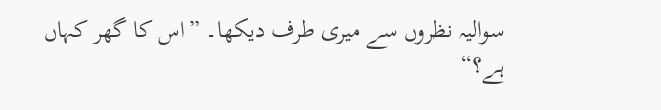سوالیہ نظروں سے میری طرف دیکھا۔ ”اس کا گھر کہاں ہے؟“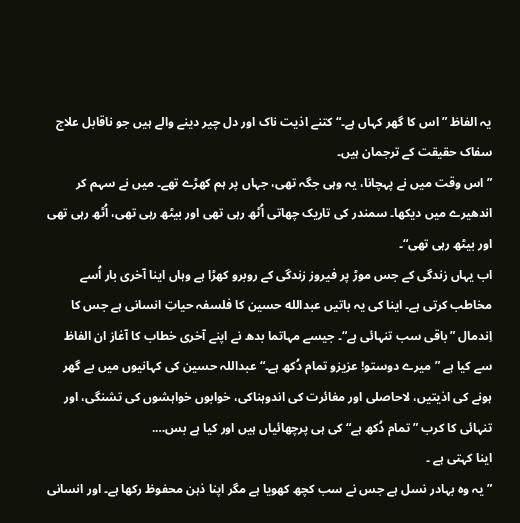یہ الفاظ ”اس کا گھر کہاں ہے۔“ کتنے اذیت ناک اور دل چیر دینے والے ہیں جو ناقابل علاج سفاک حقیقت کے ترجمان ہیں۔
”اس وقت میں نے پہچانا، یہ وہی جگہ تھی، جہاں پر ہم کھڑے تھے۔ میں نے سہم کر اندھیرے میں دیکھا۔ سمندر کی تاریک چھاتی اُٹھ رہی تھی اور بیٹھ رہی تھی، اُٹھ رہی تھی اور بیٹھ رہی تھی“۔
اب یہاں زندگی کے جس موڑ پر فیروز زندگی کے روبرو کھڑا ہے وہاں اینا آخری بار اُسے مخاطب کرتی ہے۔ اینا کی یہ باتیں عبدالله حسین کا فلسفہ حیاتِ انسانی ہے جس کا اِندمال ”باقی سب تنہائی ہے“۔ جیسے مہاتما بدھ نے اپنے آخری خطاب کا آغاز ان الفاظ سے کیا ہے ”میرے دوستو! عزیزو تمام دُکھ ہے۔“ عبداللہ حسین کی کہانیوں میں بے گھر ہونے کی اذیتیں، لاحاصلی اور مغائرت کی اندوہناکی، خوابوں خواہشوں کی تشنگی، اور تنہائی کا کرب ”تمام دُکھ ہے“ کی ہی پرچھائیاں ہیں اور کیا ہے بس….
اینا کہتی ہے ۔
”یہ وہ بہادر نسل ہے جس نے سب کچھ کھویا ہے مگر اپنا ذہن محفوظ رکھا ہے۔ اور انسانی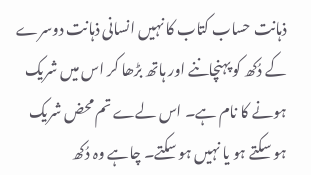ذہانت حساب کتاب کا نہیں انسانی ذہانت دوسرے کے دُکھ کو پہنچاننے اور ہاتھ بڑھا کر اس میں شریک ہونے کا نام ہے۔ اس لےے تم محض شریک ہو سکتے ہو یا نہیں ہو سکتے۔ چاہے وہ دُکھ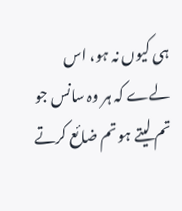ہی کیوں نہ ہو، اس لےے کہ ہر وہ سانس جو تم لیتے ہو تم ضائع کرتے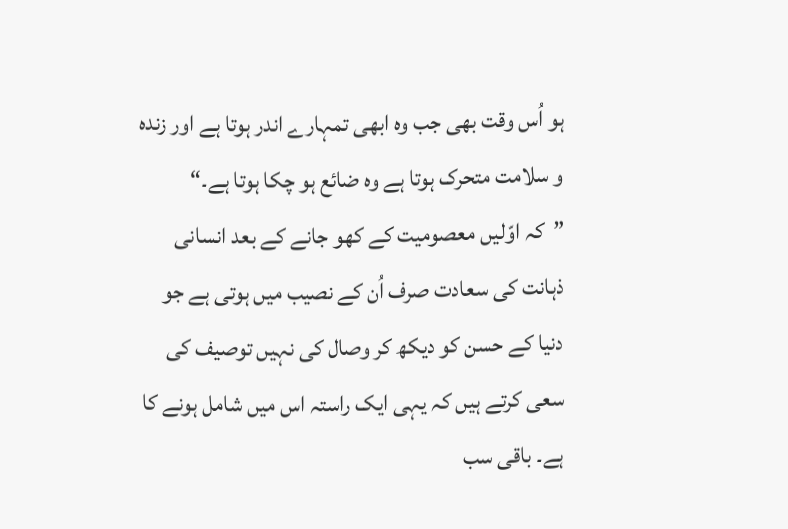ہو اُس وقت بھی جب وہ ابھی تمہارے اندر ہوتا ہے اور زندہ و سلامت متحرک ہوتا ہے وہ ضائع ہو چکا ہوتا ہے۔“
”کہ اوّلیں معصومیت کے کھو جانے کے بعد انسانی ذہانت کی سعادت صرف اُن کے نصیب میں ہوتی ہے جو دنیا کے حسن کو دیکھ کر وصال کی نہیں توصیف کی سعی کرتے ہیں کہ یہی ایک راستہ اس میں شامل ہونے کا ہے۔ باقی سب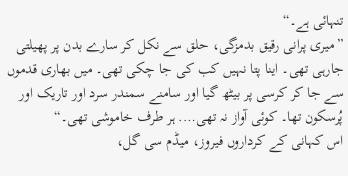تنہائی ہے۔“
”میری پرانی رقیق بدمزگی، حلق سے نکل کر سارے بدن پر پھیلتی جارہی تھی۔ اینا پتا نہیں کب کی جا چکی تھی۔ میں بھاری قدموں سے جا کر کرسی پر بیٹھ گیا اور سامنے سمندر سرد اور تاریک اور پُرسکون تھا۔ کوئی آواز نہ تھی…. ہر طرف خاموشی تھی۔“
اس کہانی کے کرداروں فیروز، میڈم سی گل،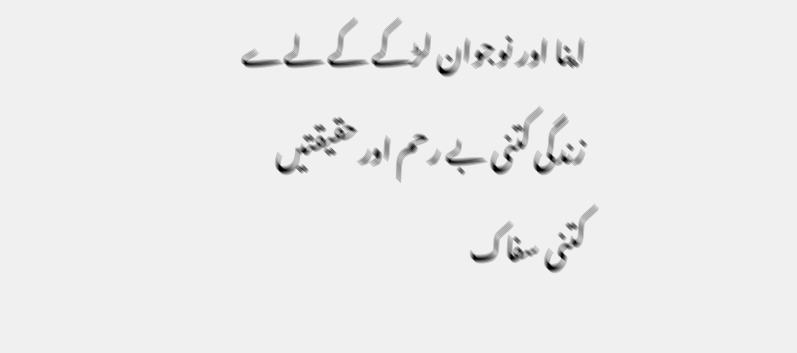اینا اور نوجوان لڑکے کے لےے زندگی کتنی بے رحم اور حقیقتیں کتنی سفاک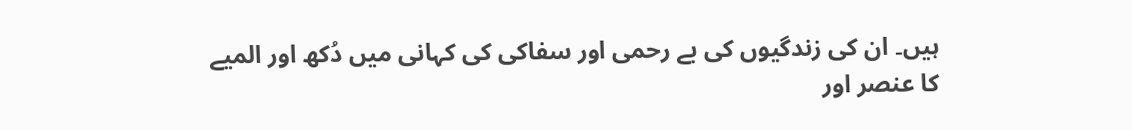ہیں۔ ان کی زندگیوں کی بے رحمی اور سفاکی کی کہانی میں دُکھ اور المیے کا عنصر اور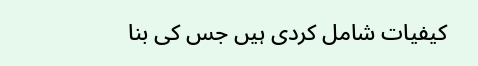کیفیات شامل کردی ہیں جس کی بنا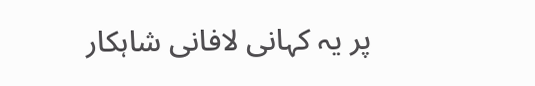پر یہ کہانی لافانی شاہکار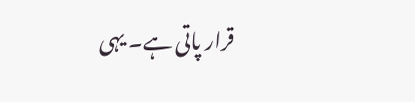قرار پاتی ہے۔ یہی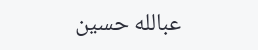عبالله حسین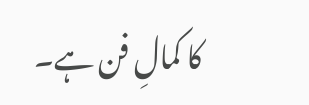کا کمالِ فن ہے۔